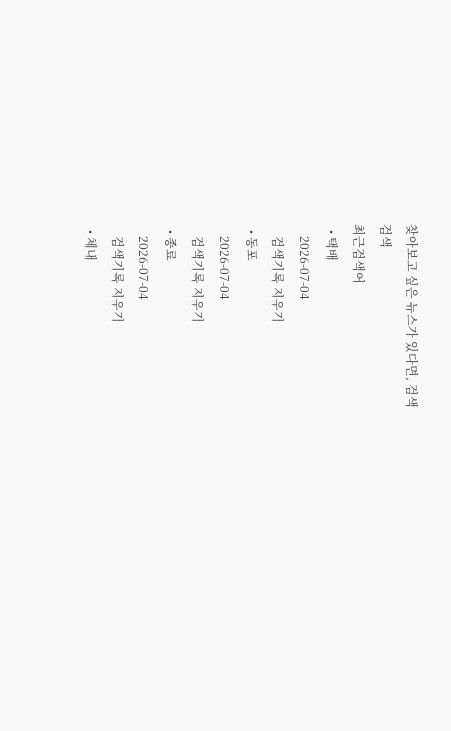찾아보고 싶은 뉴스가 있다면, 검색
검색
최근검색어
  • 택배
    2026-07-04
    검색기록 지우기
  • 동포
    2026-07-04
    검색기록 지우기
  • 종료
    2026-07-04
    검색기록 지우기
  • 체내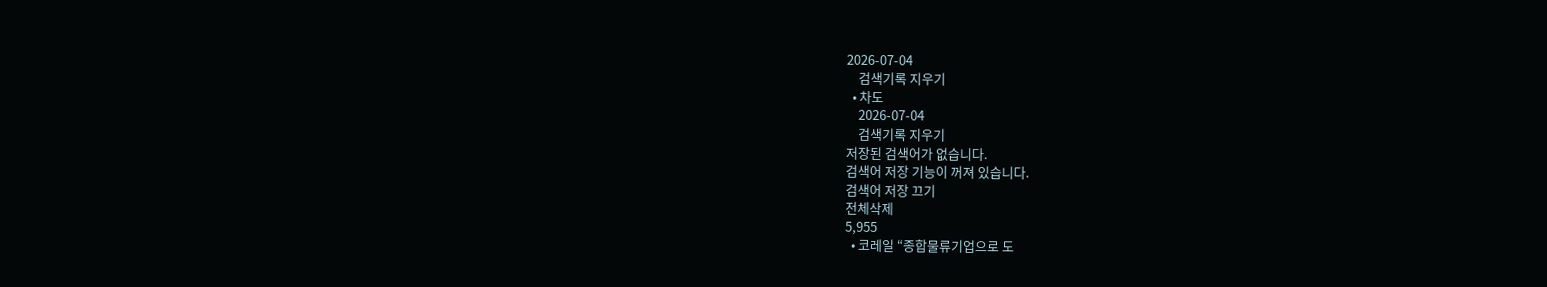2026-07-04
    검색기록 지우기
  • 차도
    2026-07-04
    검색기록 지우기
저장된 검색어가 없습니다.
검색어 저장 기능이 꺼져 있습니다.
검색어 저장 끄기
전체삭제
5,955
  • 코레일 “종합물류기업으로 도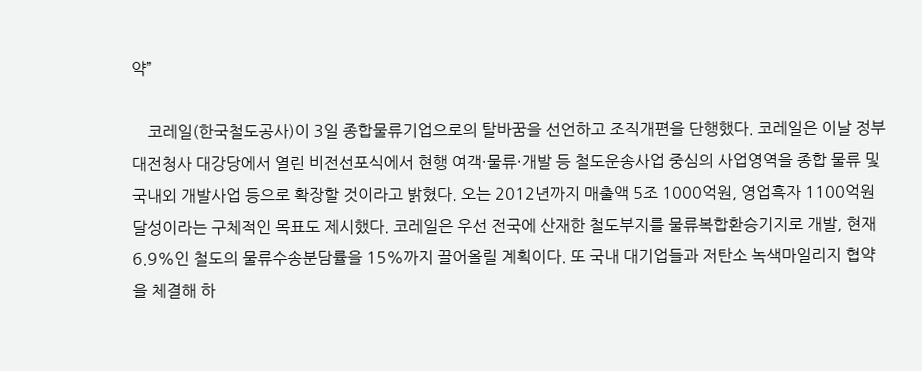약”

    코레일(한국철도공사)이 3일 종합물류기업으로의 탈바꿈을 선언하고 조직개편을 단행했다. 코레일은 이날 정부대전청사 대강당에서 열린 비전선포식에서 현행 여객·물류·개발 등 철도운송사업 중심의 사업영역을 종합 물류 및 국내외 개발사업 등으로 확장할 것이라고 밝혔다. 오는 2012년까지 매출액 5조 1000억원, 영업흑자 1100억원 달성이라는 구체적인 목표도 제시했다. 코레일은 우선 전국에 산재한 철도부지를 물류복합환승기지로 개발, 현재 6.9%인 철도의 물류수송분담률을 15%까지 끌어올릴 계획이다. 또 국내 대기업들과 저탄소 녹색마일리지 협약을 체결해 하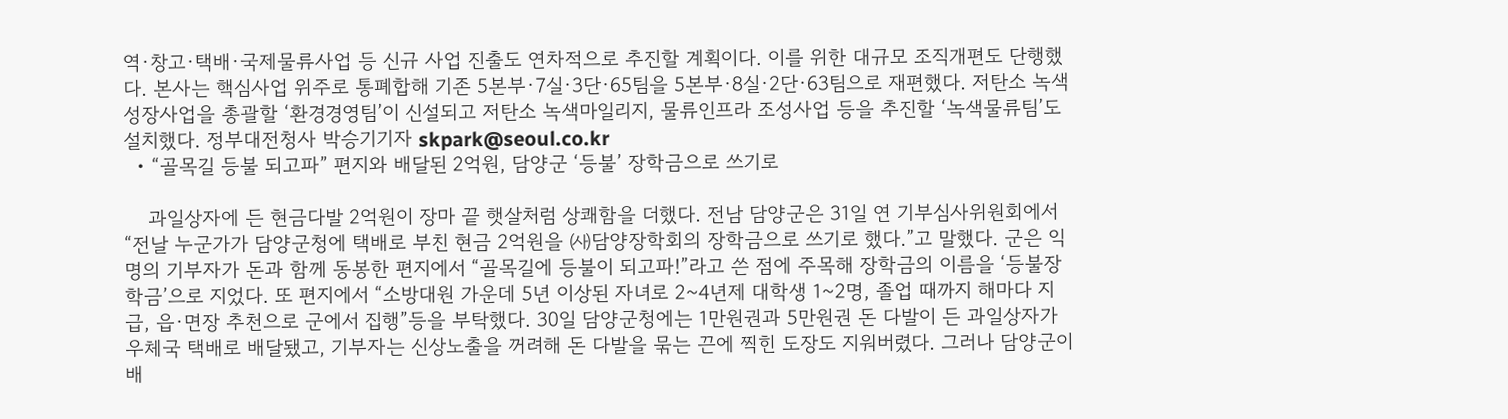역·창고·택배·국제물류사업 등 신규 사업 진출도 연차적으로 추진할 계획이다. 이를 위한 대규모 조직개편도 단행했다. 본사는 핵심사업 위주로 통폐합해 기존 5본부·7실·3단·65팀을 5본부·8실·2단·63팀으로 재편했다. 저탄소 녹색성장사업을 총괄할 ‘환경경영팀’이 신설되고 저탄소 녹색마일리지, 물류인프라 조성사업 등을 추진할 ‘녹색물류팀’도 설치했다. 정부대전청사 박승기기자 skpark@seoul.co.kr
  • “골목길 등불 되고파” 편지와 배달된 2억원, 담양군 ‘등불’ 장학금으로 쓰기로

    과일상자에 든 현금다발 2억원이 장마 끝 햇살처럼 상쾌함을 더했다. 전남 담양군은 31일 연 기부심사위원회에서 “전날 누군가가 담양군청에 택배로 부친 현금 2억원을 ㈔담양장학회의 장학금으로 쓰기로 했다.”고 말했다. 군은 익명의 기부자가 돈과 함께 동봉한 편지에서 “골목길에 등불이 되고파!”라고 쓴 점에 주목해 장학금의 이름을 ‘등불장학금’으로 지었다. 또 편지에서 “소방대원 가운데 5년 이상된 자녀로 2~4년제 대학생 1~2명, 졸업 때까지 해마다 지급, 읍·면장 추천으로 군에서 집행”등을 부탁했다. 30일 담양군청에는 1만원권과 5만원권 돈 다발이 든 과일상자가 우체국 택배로 배달됐고, 기부자는 신상노출을 꺼려해 돈 다발을 묶는 끈에 찍힌 도장도 지워버렸다. 그러나 담양군이 배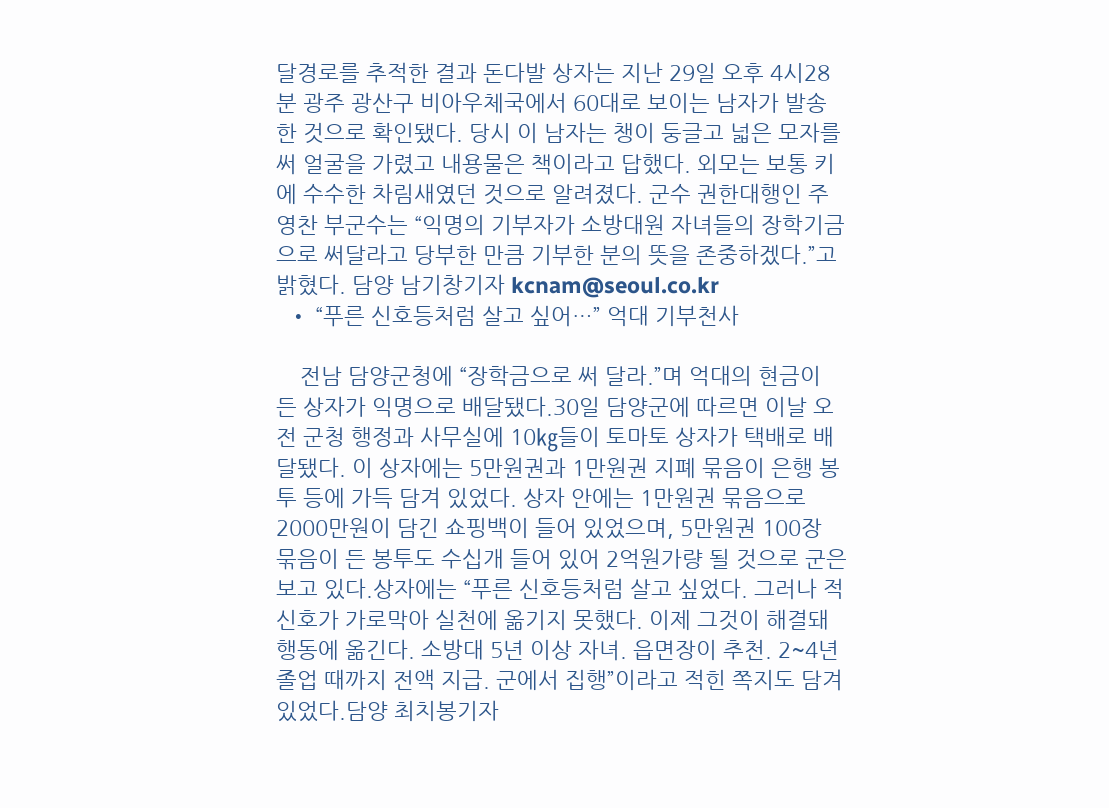달경로를 추적한 결과 돈다발 상자는 지난 29일 오후 4시28분 광주 광산구 비아우체국에서 60대로 보이는 남자가 발송한 것으로 확인됐다. 당시 이 남자는 챙이 둥글고 넓은 모자를 써 얼굴을 가렸고 내용물은 책이라고 답했다. 외모는 보통 키에 수수한 차림새였던 것으로 알려졌다. 군수 권한대행인 주영찬 부군수는 “익명의 기부자가 소방대원 자녀들의 장학기금으로 써달라고 당부한 만큼 기부한 분의 뜻을 존중하겠다.”고 밝혔다. 담양 남기창기자 kcnam@seoul.co.kr
  • “푸른 신호등처럼 살고 싶어…” 억대 기부천사

    전남 담양군청에 “장학금으로 써 달라.”며 억대의 현금이 든 상자가 익명으로 배달됐다.30일 담양군에 따르면 이날 오전 군청 행정과 사무실에 10㎏들이 토마토 상자가 택배로 배달됐다. 이 상자에는 5만원권과 1만원권 지폐 묶음이 은행 봉투 등에 가득 담겨 있었다. 상자 안에는 1만원권 묶음으로 2000만원이 담긴 쇼핑백이 들어 있었으며, 5만원권 100장 묶음이 든 봉투도 수십개 들어 있어 2억원가량 될 것으로 군은 보고 있다.상자에는 “푸른 신호등처럼 살고 싶었다. 그러나 적신호가 가로막아 실천에 옮기지 못했다. 이제 그것이 해결돼 행동에 옮긴다. 소방대 5년 이상 자녀. 읍면장이 추천. 2~4년 졸업 때까지 전액 지급. 군에서 집행”이라고 적힌 쪽지도 담겨 있었다.담양 최치봉기자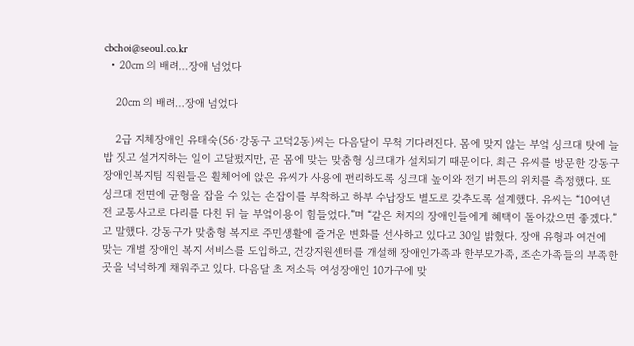cbchoi@seoul.co.kr
  • 20㎝ 의 배려…장애 넘었다

    20㎝ 의 배려…장애 넘었다

    2급 지체장애인 유태숙(56·강동구 고덕2동)씨는 다음달이 무척 기다려진다. 몸에 맞지 않는 부엌 싱크대 탓에 늘 밥 짓고 설거지하는 일이 고달펐지만, 곧 몸에 맞는 맞춤형 싱크대가 설치되기 때문이다. 최근 유씨를 방문한 강동구 장애인복지팀 직원들은 휠체어에 앉은 유씨가 사용에 편리하도록 싱크대 높이와 전기 버튼의 위치를 측정했다. 또 싱크대 전면에 균형을 잡을 수 있는 손잡이를 부착하고 하부 수납장도 별도로 갖추도록 설계했다. 유씨는 “10여년 전 교통사고로 다리를 다친 뒤 늘 부엌이용이 힘들었다.”며 “같은 처지의 장애인들에게 혜택이 돌아갔으면 좋겠다.”고 말했다. 강동구가 맞춤형 복지로 주민생활에 즐거운 변화를 선사하고 있다고 30일 밝혔다. 장애 유형과 여건에 맞는 개별 장애인 복지 서비스를 도입하고, 건강지원센터를 개설해 장애인가족과 한부모가족, 조손가족들의 부족한 곳을 넉넉하게 채워주고 있다. 다음달 초 저소득 여성장애인 10가구에 맞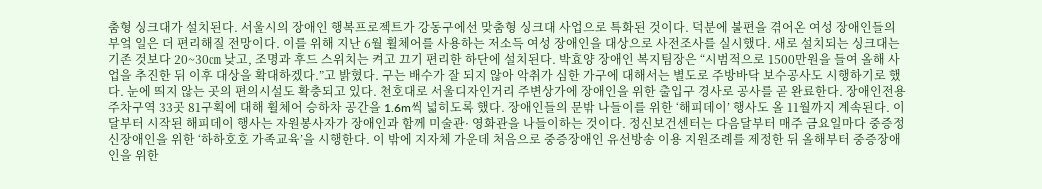춤형 싱크대가 설치된다. 서울시의 장애인 행복프로젝트가 강동구에선 맞춤형 싱크대 사업으로 특화된 것이다. 덕분에 불편을 겪어온 여성 장애인들의 부엌 일은 더 편리해질 전망이다. 이를 위해 지난 6월 휠체어를 사용하는 저소득 여성 장애인을 대상으로 사전조사를 실시했다. 새로 설치되는 싱크대는 기존 것보다 20~30㎝ 낮고, 조명과 후드 스위치는 켜고 끄기 편리한 하단에 설치된다. 박효양 장애인 복지팀장은 “시범적으로 1500만원을 들여 올해 사업을 추진한 뒤 이후 대상을 확대하겠다.”고 밝혔다. 구는 배수가 잘 되지 않아 악취가 심한 가구에 대해서는 별도로 주방바닥 보수공사도 시행하기로 했다. 눈에 띄지 않는 곳의 편의시설도 확충되고 있다. 천호대로 서울디자인거리 주변상가에 장애인을 위한 출입구 경사로 공사를 곧 완료한다. 장애인전용 주차구역 33곳 81구획에 대해 휠체어 승하차 공간을 1.6m씩 넓히도록 했다. 장애인들의 문밖 나들이를 위한 ‘해피데이’ 행사도 올 11월까지 계속된다. 이달부터 시작된 해피데이 행사는 자원봉사자가 장애인과 함께 미술관· 영화관을 나들이하는 것이다. 정신보건센터는 다음달부터 매주 금요일마다 중증정신장애인을 위한 ‘하하호호 가족교육’을 시행한다. 이 밖에 지자체 가운데 처음으로 중증장애인 유선방송 이용 지원조례를 제정한 뒤 올해부터 중증장애인을 위한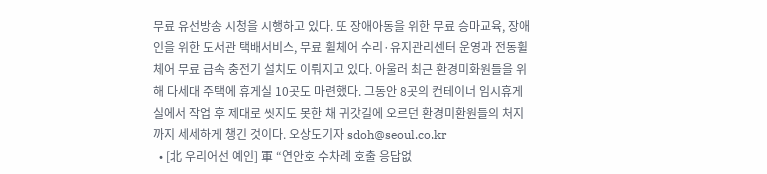무료 유선방송 시청을 시행하고 있다. 또 장애아동을 위한 무료 승마교육, 장애인을 위한 도서관 택배서비스, 무료 휠체어 수리·유지관리센터 운영과 전동휠체어 무료 급속 충전기 설치도 이뤄지고 있다. 아울러 최근 환경미화원들을 위해 다세대 주택에 휴게실 10곳도 마련했다. 그동안 8곳의 컨테이너 임시휴게실에서 작업 후 제대로 씻지도 못한 채 귀갓길에 오르던 환경미환원들의 처지까지 세세하게 챙긴 것이다. 오상도기자 sdoh@seoul.co.kr
  • [北 우리어선 예인] 軍 “연안호 수차례 호출 응답없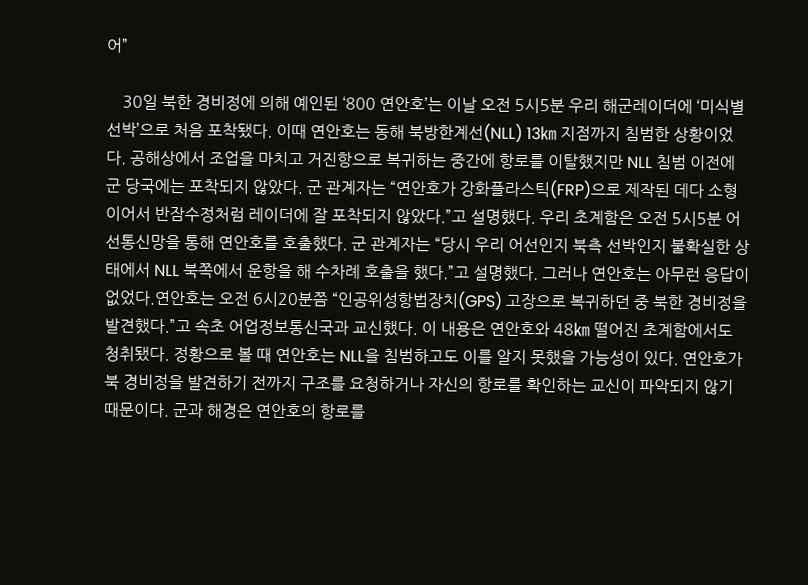어”

    30일 북한 경비정에 의해 예인된 ‘800 연안호’는 이날 오전 5시5분 우리 해군레이더에 ‘미식별 선박’으로 처음 포착됐다. 이때 연안호는 동해 북방한계선(NLL) 13㎞ 지점까지 침범한 상황이었다. 공해상에서 조업을 마치고 거진항으로 복귀하는 중간에 항로를 이탈했지만 NLL 침범 이전에 군 당국에는 포착되지 않았다. 군 관계자는 “연안호가 강화플라스틱(FRP)으로 제작된 데다 소형이어서 반잠수정처럼 레이더에 잘 포착되지 않았다.”고 설명했다. 우리 초계함은 오전 5시5분 어선통신망을 통해 연안호를 호출했다. 군 관계자는 “당시 우리 어선인지 북측 선박인지 불확실한 상태에서 NLL 북쪽에서 운항을 해 수차례 호출을 했다.”고 설명했다. 그러나 연안호는 아무런 응답이 없었다.연안호는 오전 6시20분쯤 “인공위성항법장치(GPS) 고장으로 복귀하던 중 북한 경비정을 발견했다.”고 속초 어업정보통신국과 교신했다. 이 내용은 연안호와 48㎞ 떨어진 초계함에서도 청취됐다. 정황으로 볼 때 연안호는 NLL을 침범하고도 이를 알지 못했을 가능성이 있다. 연안호가 북 경비정을 발견하기 전까지 구조를 요청하거나 자신의 항로를 확인하는 교신이 파악되지 않기 때문이다. 군과 해경은 연안호의 항로를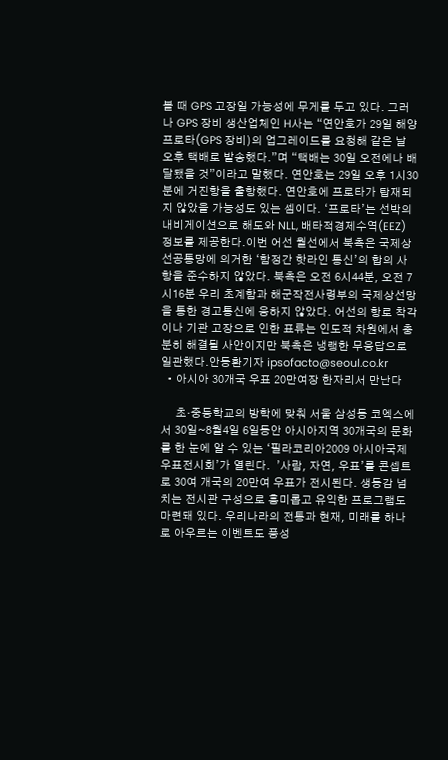볼 때 GPS 고장일 가능성에 무게를 두고 있다. 그러나 GPS 장비 생산업체인 H사는 “연안호가 29일 해양 프로타(GPS 장비)의 업그레이드를 요청해 같은 날 오후 택배로 발송했다.”며 “택배는 30일 오전에나 배달됐을 것”이라고 말했다. 연안호는 29일 오후 1시30분에 거진항을 출항했다. 연안호에 프로타가 탑재되지 않았을 가능성도 있는 셈이다. ‘프로타’는 선박의 내비게이션으로 해도와 NLL, 배타적경제수역(EEZ) 정보를 제공한다.이번 어선 월선에서 북측은 국제상선공통망에 의거한 ‘함정간 핫라인 통신’의 합의 사항을 준수하지 않았다. 북측은 오전 6시44분, 오전 7시16분 우리 초계함과 해군작전사령부의 국제상선망을 통한 경고통신에 응하지 않았다. 어선의 항로 착각이나 기관 고장으로 인한 표류는 인도적 차원에서 충분히 해결될 사안이지만 북측은 냉랭한 무응답으로 일관했다.안동환기자 ipsofacto@seoul.co.kr
  • 아시아 30개국 우표 20만여장 한자리서 만난다

     초·중등학교의 방학에 맞춰 서울 삼성동 코엑스에서 30일~8월4일 6일동안 아시아지역 30개국의 문화를 한 눈에 알 수 있는 ‘필라코리아2009 아시아국제우표전시회’가 열린다.  ’사람, 자연, 우표’를 콘셉트로 30여 개국의 20만여 우표가 전시된다. 생동감 넘치는 전시관 구성으로 흥미롭고 유익한 프로그램도 마련돼 있다. 우리나라의 전통과 현재, 미래를 하나로 아우르는 이벤트도 풍성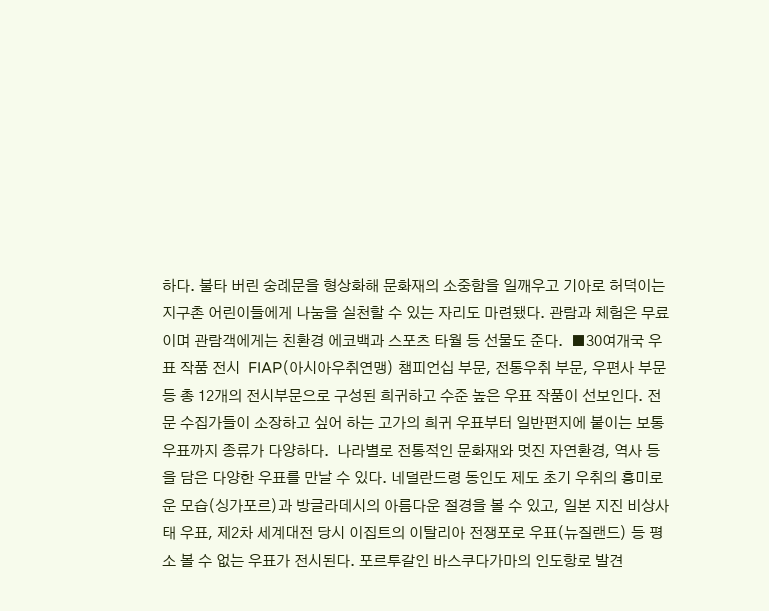하다. 불타 버린 숭례문을 형상화해 문화재의 소중함을 일깨우고 기아로 허덕이는 지구촌 어린이들에게 나눔을 실천할 수 있는 자리도 마련됐다. 관람과 체험은 무료이며 관람객에게는 친환경 에코백과 스포츠 타월 등 선물도 준다.  ■30여개국 우표 작품 전시  FIAP(아시아우취연맹) 챔피언십 부문, 전통우취 부문, 우편사 부문 등 총 12개의 전시부문으로 구성된 희귀하고 수준 높은 우표 작품이 선보인다. 전문 수집가들이 소장하고 싶어 하는 고가의 희귀 우표부터 일반편지에 붙이는 보통우표까지 종류가 다양하다.  나라별로 전통적인 문화재와 멋진 자연환경, 역사 등을 담은 다양한 우표를 만날 수 있다. 네덜란드령 동인도 제도 초기 우취의 흥미로운 모습(싱가포르)과 방글라데시의 아름다운 절경을 볼 수 있고, 일본 지진 비상사태 우표, 제2차 세계대전 당시 이집트의 이탈리아 전쟁포로 우표(뉴질랜드) 등 평소 볼 수 없는 우표가 전시된다. 포르투갈인 바스쿠다가마의 인도항로 발견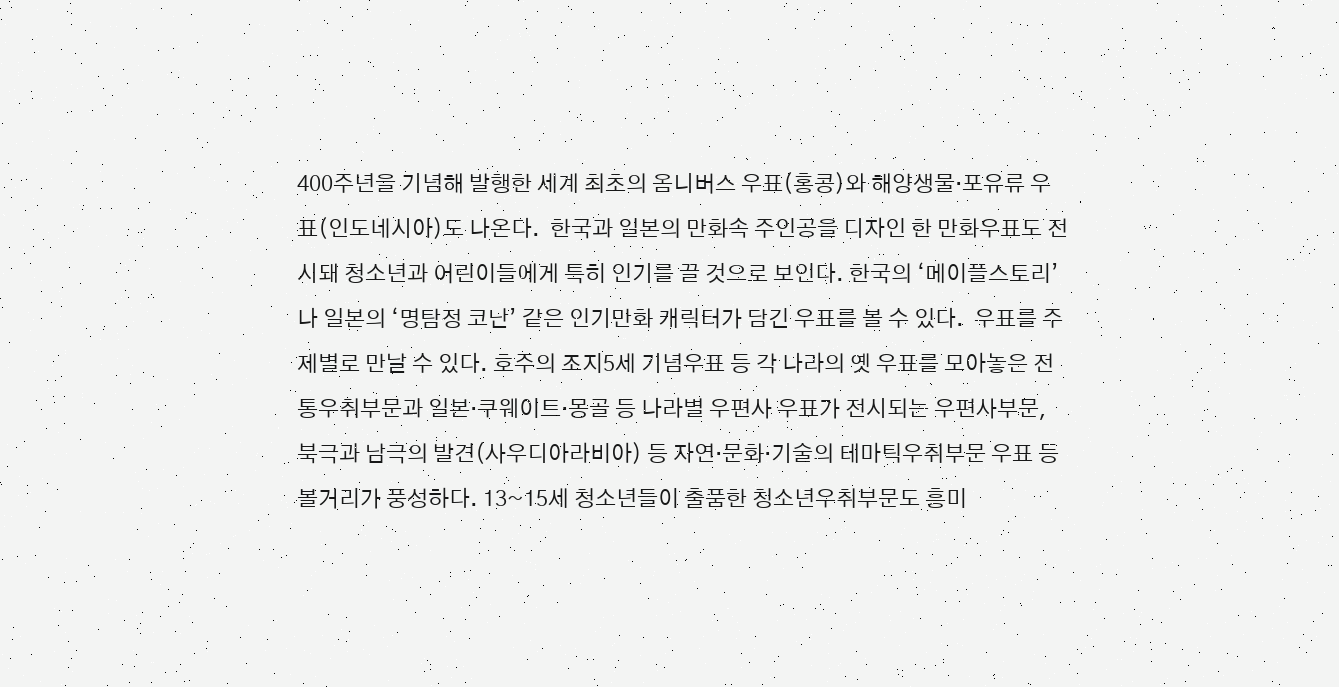400주년을 기념해 발행한 세계 최초의 옴니버스 우표(홍콩)와 해양생물·포유류 우표(인도네시아)도 나온다.  한국과 일본의 만화속 주인공을 디자인 한 만화우표도 전시돼 청소년과 어린이들에게 특히 인기를 끌 것으로 보인다. 한국의 ‘메이플스토리’나 일본의 ‘명탐정 코난’ 같은 인기만화 캐릭터가 담긴 우표를 볼 수 있다.  우표를 주제별로 만날 수 있다. 호주의 조지5세 기념우표 등 각 나라의 옛 우표를 모아놓은 전통우취부문과 일본·쿠웨이트·몽골 등 나라별 우편사 우표가 전시되는 우편사부문, 북극과 남극의 발견(사우디아라비아) 등 자연·문화·기술의 테마틱우취부문 우표 등 볼거리가 풍성하다. 13~15세 청소년들이 출품한 청소년우취부문도 흥미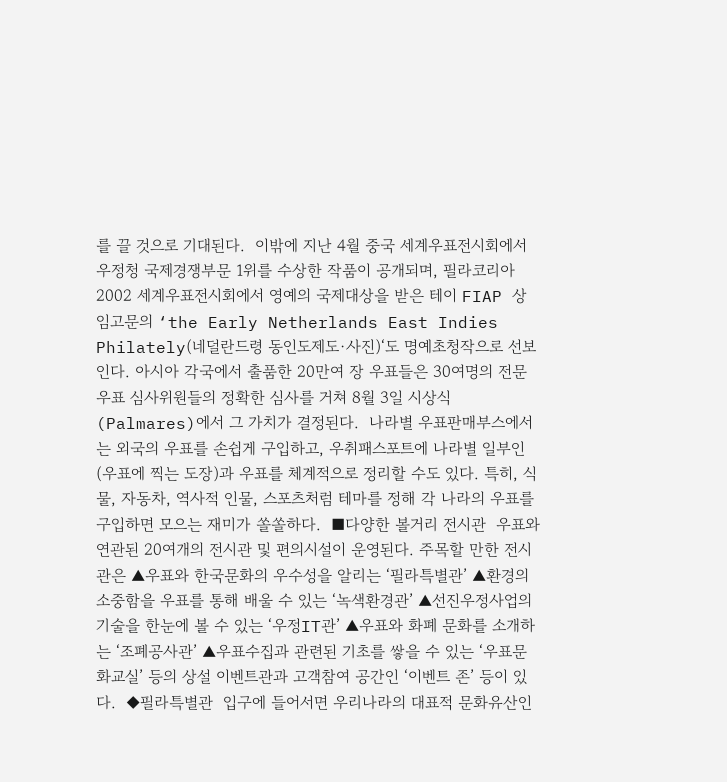를 끌 것으로 기대된다.  이밖에 지난 4월 중국 세계우표전시회에서 우정청 국제경쟁부문 1위를 수상한 작품이 공개되며, 필라코리아 2002 세계우표전시회에서 영예의 국제대상을 받은 테이 FIAP 상임고문의 ‘the Early Netherlands East Indies Philately(네덜란드령 동인도제도·사진)‘도 명예초청작으로 선보인다. 아시아 각국에서 출품한 20만여 장 우표들은 30여명의 전문 우표 심사위원들의 정확한 심사를 거쳐 8월 3일 시상식(Palmares)에서 그 가치가 결정된다.  나라별 우표판매부스에서는 외국의 우표를 손쉽게 구입하고, 우취패스포트에 나라별 일부인(우표에 찍는 도장)과 우표를 체계적으로 정리할 수도 있다. 특히, 식물, 자동차, 역사적 인물, 스포츠처럼 테마를 정해 각 나라의 우표를 구입하면 모으는 재미가 쏠쏠하다.  ■다양한 볼거리 전시관  우표와 연관된 20여개의 전시관 및 편의시설이 운영된다. 주목할 만한 전시관은 ▲우표와 한국문화의 우수성을 알리는 ‘필라특별관’ ▲환경의 소중함을 우표를 통해 배울 수 있는 ‘녹색환경관’ ▲선진우정사업의 기술을 한눈에 볼 수 있는 ‘우정IT관’ ▲우표와 화폐 문화를 소개하는 ‘조폐공사관’ ▲우표수집과 관련된 기초를 쌓을 수 있는 ‘우표문화교실’ 등의 상설 이벤트관과 고객참여 공간인 ‘이벤트 존’ 등이 있다.  ◆필라특별관  입구에 들어서면 우리나라의 대표적 문화유산인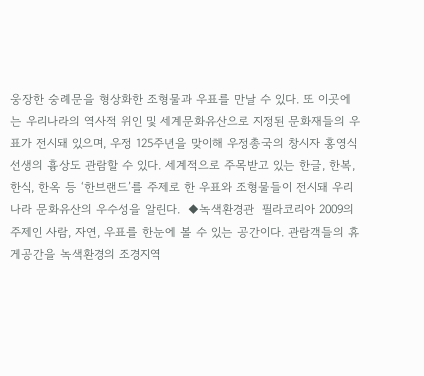웅장한 숭례문을 형상화한 조형물과 우표를 만날 수 있다. 또 이곳에는 우리나라의 역사적 위인 및 세계문화유산으로 지정된 문화재들의 우표가 전시돼 있으며, 우정 125주년을 맞이해 우정총국의 창시자 홍영식 선생의 흉상도 관람할 수 있다. 세계적으로 주목받고 있는 한글, 한복, 한식, 한옥 등 ‘한브랜드’를 주제로 한 우표와 조형물들이 전시돼 우리나라 문화유산의 우수성을 알린다.  ◆녹색환경관  필라코리아 2009의 주제인 사람, 자연, 우표를 한눈에 볼 수 있는 공간이다. 관람객들의 휴게공간을 녹색환경의 조경지역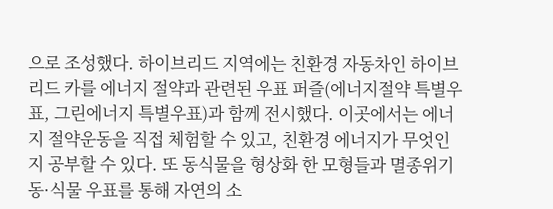으로 조성했다. 하이브리드 지역에는 친환경 자동차인 하이브리드 카를 에너지 절약과 관련된 우표 퍼즐(에너지절약 특별우표, 그린에너지 특별우표)과 함께 전시했다. 이곳에서는 에너지 절약운동을 직접 체험할 수 있고, 친환경 에너지가 무엇인지 공부할 수 있다. 또 동식물을 형상화 한 모형들과 멸종위기 동·식물 우표를 통해 자연의 소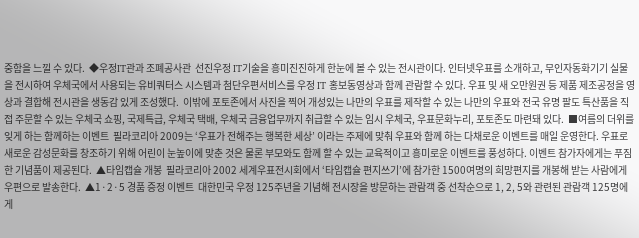중함을 느낄 수 있다.  ◆우정IT관과 조폐공사관  선진우정 IT기술을 흥미진진하게 한눈에 볼 수 있는 전시관이다. 인터넷우표를 소개하고, 무인자동화기기 실물을 전시하여 우체국에서 사용되는 유비쿼터스 시스템과 첨단우편서비스를 우정 IT 홍보동영상과 함께 관람할 수 있다. 우표 및 새 오만원권 등 제품 제조공정을 영상과 결합해 전시관을 생동감 있게 조성했다.  이밖에 포토존에서 사진을 찍어 개성있는 나만의 우표를 제작할 수 있는 나만의 우표와 전국 유명 팔도 특산품을 직접 주문할 수 있는 우체국 쇼핑, 국제특급, 우체국 택배, 우체국 금융업무까지 취급할 수 있는 임시 우체국, 우표문화누리, 포토존도 마련돼 있다.  ■여름의 더위를 잊게 하는 함께하는 이벤트  필라코리아 2009는 ‘우표가 전해주는 행복한 세상’ 이라는 주제에 맞춰 우표와 함께 하는 다채로운 이벤트를 매일 운영한다. 우표로 새로운 감성문화를 창조하기 위해 어린이 눈높이에 맞춘 것은 물론 부모와도 함께 할 수 있는 교육적이고 흥미로운 이벤트를 풍성하다. 이벤트 참가자에게는 푸짐한 기념품이 제공된다.  ▲타임캡슐 개봉  필라코리아 2002 세계우표전시회에서 ‘타임캡슐 편지쓰기’에 참가한 1500여명의 희망편지를 개봉해 받는 사람에게 우편으로 발송한다.  ▲1·2·5 경품 증정 이벤트  대한민국 우정 125주년을 기념해 전시장을 방문하는 관람객 중 선착순으로 1, 2, 5와 관련된 관람객 125명에게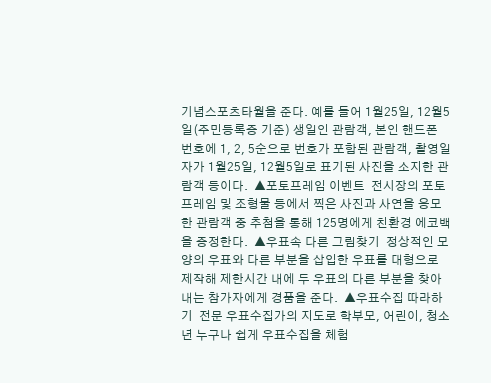기념스포츠타월을 준다. 예를 들어 1월25일, 12월5일(주민등록증 기준) 생일인 관람객, 본인 핸드폰 번호에 1, 2, 5순으로 번호가 포함된 관람객, 촬영일자가 1월25일, 12월5일로 표기된 사진을 소지한 관람객 등이다.  ▲포토프레임 이벤트  전시장의 포토 프레임 및 조형물 등에서 찍은 사진과 사연을 응모한 관람객 중 추첨을 통해 125명에게 친환경 에코백을 증정한다.  ▲우표속 다른 그림찾기  정상적인 모양의 우표와 다른 부분을 삽입한 우표를 대형으로 제작해 제한시간 내에 두 우표의 다른 부분을 찾아내는 참가자에게 경품을 준다.  ▲우표수집 따라하기  전문 우표수집가의 지도로 학부모, 어린이, 청소년 누구나 쉽게 우표수집을 체험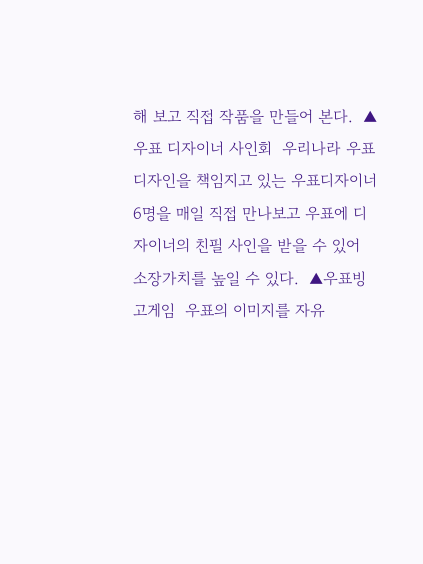해 보고 직접 작품을 만들어 본다.  ▲우표 디자이너 사인회  우리나라 우표 디자인을 책임지고 있는 우표디자이너 6명을 매일 직접 만나보고 우표에 디자이너의 친필 사인을 받을 수 있어 소장가치를 높일 수 있다.  ▲우표빙고게임  우표의 이미지를 자유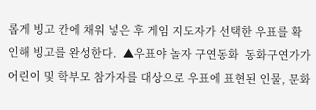롭게 빙고 칸에 채워 넣은 후 게임 지도자가 선택한 우표를 확인해 빙고를 완성한다.  ▲우표야 놀자 구연동화  동화구연가가 어린이 및 학부모 참가자를 대상으로 우표에 표현된 인물, 문화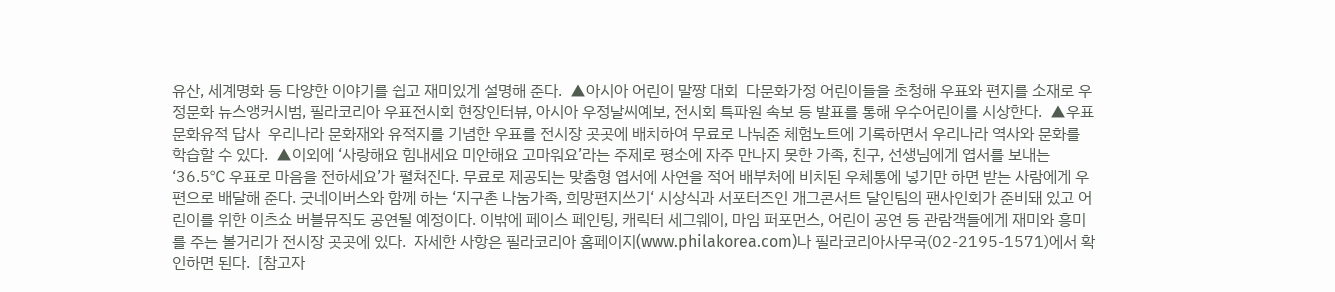유산, 세계명화 등 다양한 이야기를 쉽고 재미있게 설명해 준다.  ▲아시아 어린이 말짱 대회  다문화가정 어린이들을 초청해 우표와 편지를 소재로 우정문화 뉴스앵커시범, 필라코리아 우표전시회 현장인터뷰, 아시아 우정날씨예보, 전시회 특파원 속보 등 발표를 통해 우수어린이를 시상한다.  ▲우표문화유적 답사  우리나라 문화재와 유적지를 기념한 우표를 전시장 곳곳에 배치하여 무료로 나눠준 체험노트에 기록하면서 우리나라 역사와 문화를 학습할 수 있다.  ▲이외에 ‘사랑해요 힘내세요 미안해요 고마워요’라는 주제로 평소에 자주 만나지 못한 가족, 친구, 선생님에게 엽서를 보내는 ‘36.5℃ 우표로 마음을 전하세요’가 펼쳐진다. 무료로 제공되는 맞춤형 엽서에 사연을 적어 배부처에 비치된 우체통에 넣기만 하면 받는 사람에게 우편으로 배달해 준다. 굿네이버스와 함께 하는 ‘지구촌 나눔가족, 희망편지쓰기‘ 시상식과 서포터즈인 개그콘서트 달인팀의 팬사인회가 준비돼 있고 어린이를 위한 이츠쇼 버블뮤직도 공연될 예정이다. 이밖에 페이스 페인팅, 캐릭터 세그웨이, 마임 퍼포먼스, 어린이 공연 등 관람객들에게 재미와 흥미를 주는 볼거리가 전시장 곳곳에 있다.  자세한 사항은 필라코리아 홈페이지(www.philakorea.com)나 필라코리아사무국(02-2195-1571)에서 확인하면 된다.  [참고자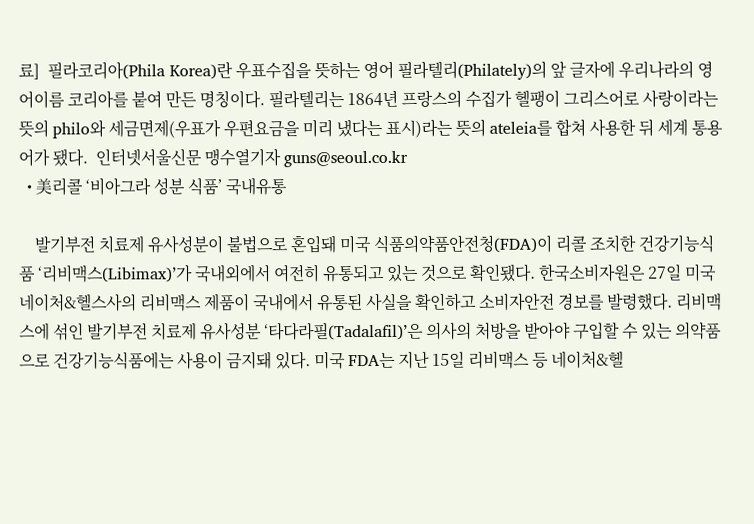료]  필라코리아(Phila Korea)란 우표수집을 뜻하는 영어 필라텔리(Philately)의 앞 글자에 우리나라의 영어이름 코리아를 붙여 만든 명칭이다. 필라텔리는 1864년 프랑스의 수집가 헬팽이 그리스어로 사랑이라는 뜻의 philo와 세금면제(우표가 우편요금을 미리 냈다는 표시)라는 뜻의 ateleia를 합쳐 사용한 뒤 세계 통용어가 됐다.  인터넷서울신문 맹수열기자 guns@seoul.co.kr
  • 美리콜 ‘비아그라 성분 식품’ 국내유통

    발기부전 치료제 유사성분이 불법으로 혼입돼 미국 식품의약품안전청(FDA)이 리콜 조치한 건강기능식품 ‘리비맥스(Libimax)’가 국내외에서 여전히 유통되고 있는 것으로 확인됐다. 한국소비자원은 27일 미국 네이처&헬스사의 리비맥스 제품이 국내에서 유통된 사실을 확인하고 소비자안전 경보를 발령했다. 리비맥스에 섞인 발기부전 치료제 유사성분 ‘타다라필(Tadalafil)’은 의사의 처방을 받아야 구입할 수 있는 의약품으로 건강기능식품에는 사용이 금지돼 있다. 미국 FDA는 지난 15일 리비맥스 등 네이처&헬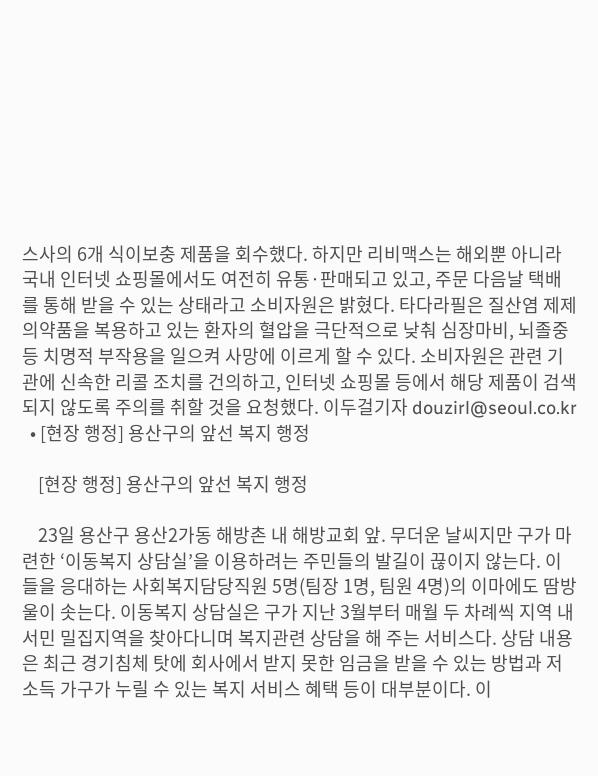스사의 6개 식이보충 제품을 회수했다. 하지만 리비맥스는 해외뿐 아니라 국내 인터넷 쇼핑몰에서도 여전히 유통·판매되고 있고, 주문 다음날 택배를 통해 받을 수 있는 상태라고 소비자원은 밝혔다. 타다라필은 질산염 제제 의약품을 복용하고 있는 환자의 혈압을 극단적으로 낮춰 심장마비, 뇌졸중 등 치명적 부작용을 일으켜 사망에 이르게 할 수 있다. 소비자원은 관련 기관에 신속한 리콜 조치를 건의하고, 인터넷 쇼핑몰 등에서 해당 제품이 검색되지 않도록 주의를 취할 것을 요청했다. 이두걸기자 douzirl@seoul.co.kr
  • [현장 행정] 용산구의 앞선 복지 행정

    [현장 행정] 용산구의 앞선 복지 행정

    23일 용산구 용산2가동 해방촌 내 해방교회 앞. 무더운 날씨지만 구가 마련한 ‘이동복지 상담실’을 이용하려는 주민들의 발길이 끊이지 않는다. 이들을 응대하는 사회복지담당직원 5명(팀장 1명, 팀원 4명)의 이마에도 땀방울이 솟는다. 이동복지 상담실은 구가 지난 3월부터 매월 두 차례씩 지역 내 서민 밀집지역을 찾아다니며 복지관련 상담을 해 주는 서비스다. 상담 내용은 최근 경기침체 탓에 회사에서 받지 못한 임금을 받을 수 있는 방법과 저소득 가구가 누릴 수 있는 복지 서비스 혜택 등이 대부분이다. 이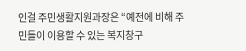인걸 주민생활지원과장은 “예전에 비해 주민들이 이용할 수 있는 복지창구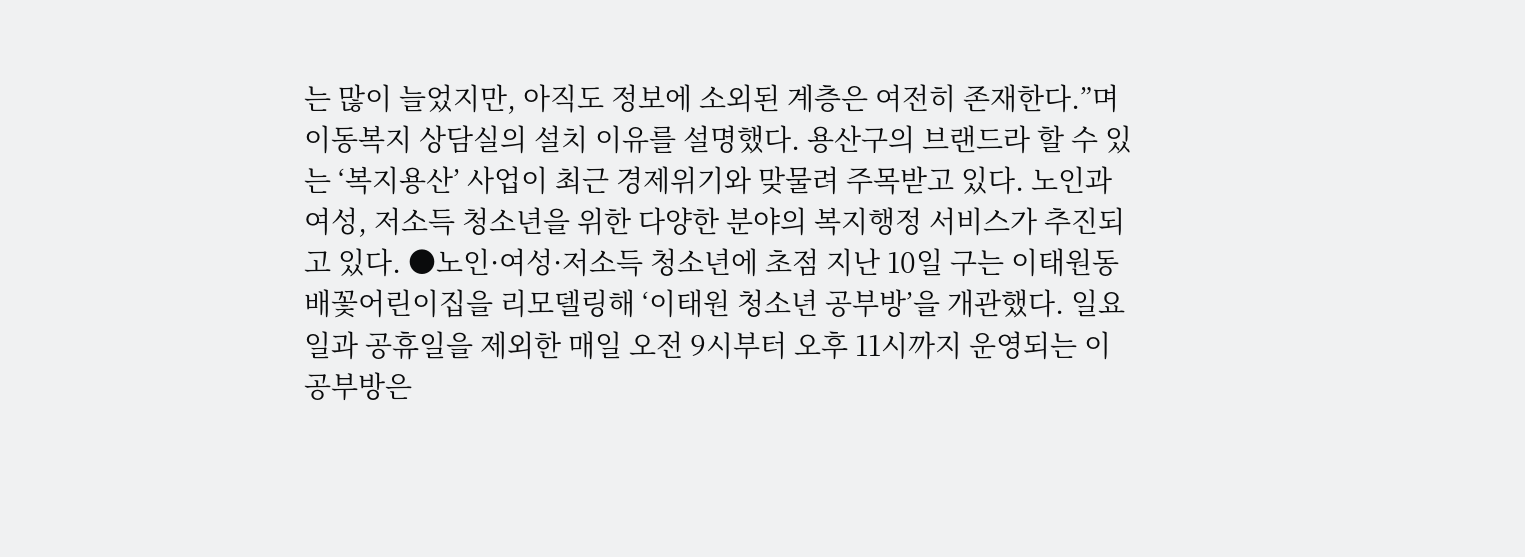는 많이 늘었지만, 아직도 정보에 소외된 계층은 여전히 존재한다.”며 이동복지 상담실의 설치 이유를 설명했다. 용산구의 브랜드라 할 수 있는 ‘복지용산’ 사업이 최근 경제위기와 맞물려 주목받고 있다. 노인과 여성, 저소득 청소년을 위한 다양한 분야의 복지행정 서비스가 추진되고 있다. ●노인·여성·저소득 청소년에 초점 지난 10일 구는 이태원동 배꽃어린이집을 리모델링해 ‘이태원 청소년 공부방’을 개관했다. 일요일과 공휴일을 제외한 매일 오전 9시부터 오후 11시까지 운영되는 이 공부방은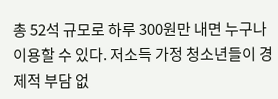총 52석 규모로 하루 300원만 내면 누구나 이용할 수 있다. 저소득 가정 청소년들이 경제적 부담 없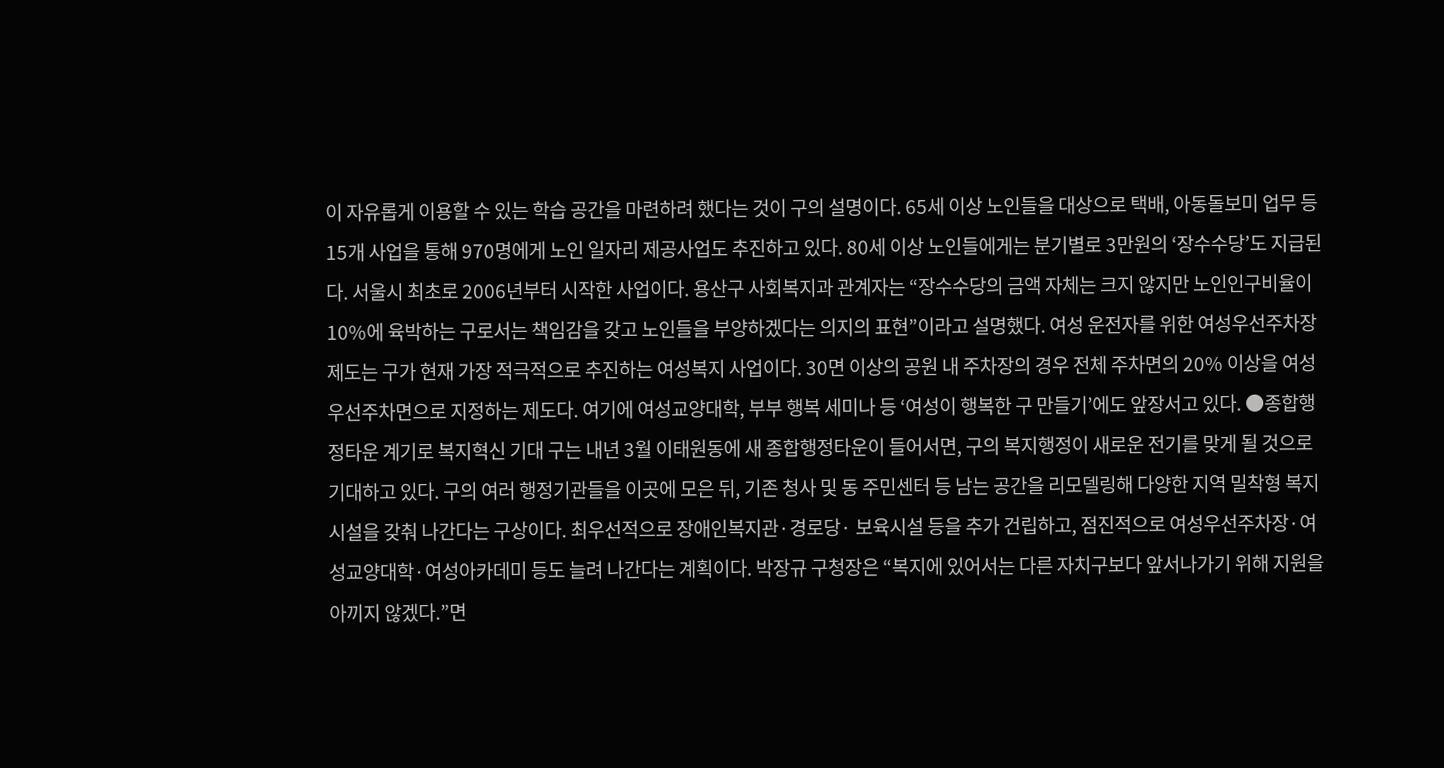이 자유롭게 이용할 수 있는 학습 공간을 마련하려 했다는 것이 구의 설명이다. 65세 이상 노인들을 대상으로 택배, 아동돌보미 업무 등 15개 사업을 통해 970명에게 노인 일자리 제공사업도 추진하고 있다. 80세 이상 노인들에게는 분기별로 3만원의 ‘장수수당’도 지급된다. 서울시 최초로 2006년부터 시작한 사업이다. 용산구 사회복지과 관계자는 “장수수당의 금액 자체는 크지 않지만 노인인구비율이 10%에 육박하는 구로서는 책임감을 갖고 노인들을 부양하겠다는 의지의 표현”이라고 설명했다. 여성 운전자를 위한 여성우선주차장제도는 구가 현재 가장 적극적으로 추진하는 여성복지 사업이다. 30면 이상의 공원 내 주차장의 경우 전체 주차면의 20% 이상을 여성우선주차면으로 지정하는 제도다. 여기에 여성교양대학, 부부 행복 세미나 등 ‘여성이 행복한 구 만들기’에도 앞장서고 있다. ●종합행정타운 계기로 복지혁신 기대 구는 내년 3월 이태원동에 새 종합행정타운이 들어서면, 구의 복지행정이 새로운 전기를 맞게 될 것으로 기대하고 있다. 구의 여러 행정기관들을 이곳에 모은 뒤, 기존 청사 및 동 주민센터 등 남는 공간을 리모델링해 다양한 지역 밀착형 복지시설을 갖춰 나간다는 구상이다. 최우선적으로 장애인복지관·경로당· 보육시설 등을 추가 건립하고, 점진적으로 여성우선주차장·여성교양대학·여성아카데미 등도 늘려 나간다는 계획이다. 박장규 구청장은 “복지에 있어서는 다른 자치구보다 앞서나가기 위해 지원을 아끼지 않겠다.”면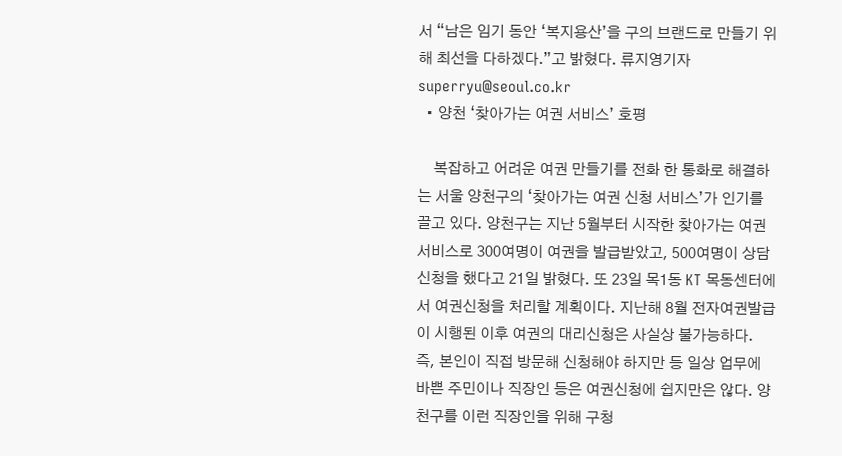서 “남은 임기 동안 ‘복지용산’을 구의 브랜드로 만들기 위해 최선을 다하겠다.”고 밝혔다. 류지영기자 superryu@seoul.co.kr
  • 양천 ‘찾아가는 여권 서비스’ 호평

    복잡하고 어려운 여권 만들기를 전화 한 통화로 해결하는 서울 양천구의 ‘찾아가는 여권 신청 서비스’가 인기를 끌고 있다. 양천구는 지난 5월부터 시작한 찾아가는 여권 서비스로 300여명이 여권을 발급받았고, 500여명이 상담신청을 했다고 21일 밝혔다. 또 23일 목1동 KT 목동센터에서 여권신청을 처리할 계획이다. 지난해 8월 전자여권발급이 시행된 이후 여권의 대리신청은 사실상 불가능하다. 즉, 본인이 직접 방문해 신청해야 하지만 등 일상 업무에 바쁜 주민이나 직장인 등은 여권신청에 쉽지만은 않다. 양천구를 이런 직장인을 위해 구청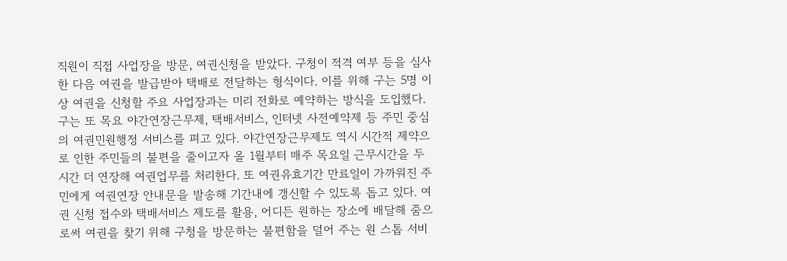직원이 직접 사업장을 방문, 여권신청을 받았다. 구청이 적격 여부 등을 심사한 다음 여권을 발급받아 택배로 전달하는 형식이다. 이를 위해 구는 5명 이상 여권을 신청할 주요 사업장과는 미리 전화로 예약하는 방식을 도입했다. 구는 또 목요 야간연장근무제, 택배서비스, 인터넷 사전예약제 등 주민 중심의 여권민원행정 서비스를 펴고 있다. 야간연장근무제도 역시 시간적 제약으로 인한 주민들의 불편을 줄이고자 올 1월부터 매주 목요일 근무시간을 두 시간 더 연장해 여권업무를 처리한다. 또 여권유효기간 만료일이 가까워진 주민에게 여권연장 안내문을 발송해 기간내에 갱신할 수 있도록 돕고 있다. 여권 신청 접수와 택배서비스 제도를 활용, 어디든 원하는 장소에 배달해 줌으로써 여권을 찾기 위해 구청을 방문하는 불편함을 덜어 주는 원 스톱 서비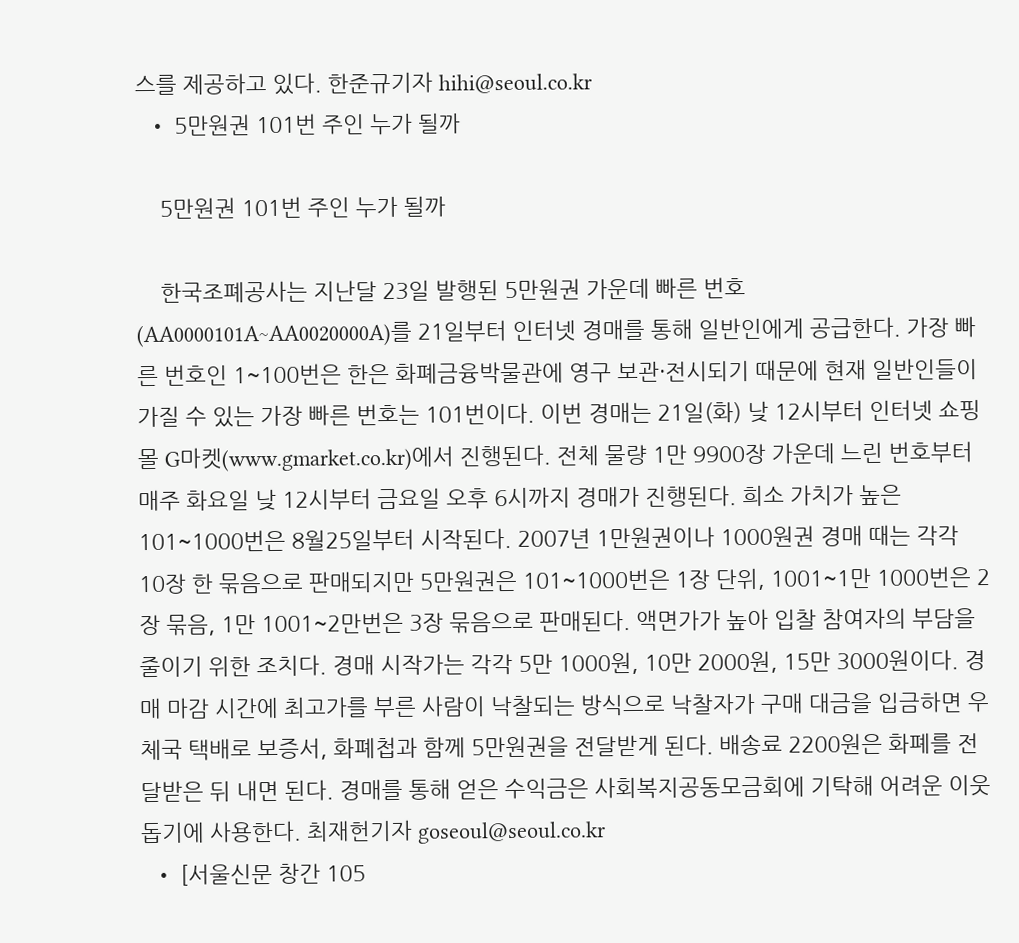스를 제공하고 있다. 한준규기자 hihi@seoul.co.kr
  • 5만원권 101번 주인 누가 될까

    5만원권 101번 주인 누가 될까

    한국조폐공사는 지난달 23일 발행된 5만원권 가운데 빠른 번호(AA0000101A~AA0020000A)를 21일부터 인터넷 경매를 통해 일반인에게 공급한다. 가장 빠른 번호인 1~100번은 한은 화폐금융박물관에 영구 보관·전시되기 때문에 현재 일반인들이 가질 수 있는 가장 빠른 번호는 101번이다. 이번 경매는 21일(화) 낮 12시부터 인터넷 쇼핑몰 G마켓(www.gmarket.co.kr)에서 진행된다. 전체 물량 1만 9900장 가운데 느린 번호부터 매주 화요일 낮 12시부터 금요일 오후 6시까지 경매가 진행된다. 희소 가치가 높은 101~1000번은 8월25일부터 시작된다. 2007년 1만원권이나 1000원권 경매 때는 각각 10장 한 묶음으로 판매되지만 5만원권은 101~1000번은 1장 단위, 1001~1만 1000번은 2장 묶음, 1만 1001~2만번은 3장 묶음으로 판매된다. 액면가가 높아 입찰 참여자의 부담을 줄이기 위한 조치다. 경매 시작가는 각각 5만 1000원, 10만 2000원, 15만 3000원이다. 경매 마감 시간에 최고가를 부른 사람이 낙찰되는 방식으로 낙찰자가 구매 대금을 입금하면 우체국 택배로 보증서, 화폐첩과 함께 5만원권을 전달받게 된다. 배송료 2200원은 화폐를 전달받은 뒤 내면 된다. 경매를 통해 얻은 수익금은 사회복지공동모금회에 기탁해 어려운 이웃돕기에 사용한다. 최재헌기자 goseoul@seoul.co.kr
  • [서울신문 창간 105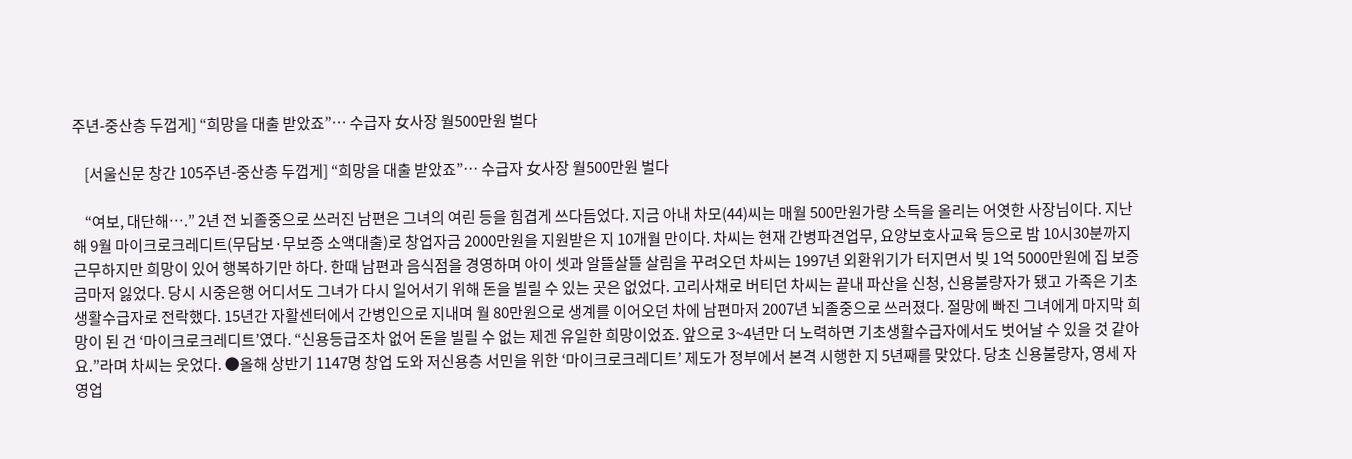주년-중산층 두껍게] “희망을 대출 받았죠”… 수급자 女사장 월500만원 벌다

    [서울신문 창간 105주년-중산층 두껍게] “희망을 대출 받았죠”… 수급자 女사장 월500만원 벌다

    “여보, 대단해….” 2년 전 뇌졸중으로 쓰러진 남편은 그녀의 여린 등을 힘겹게 쓰다듬었다. 지금 아내 차모(44)씨는 매월 500만원가량 소득을 올리는 어엿한 사장님이다. 지난해 9월 마이크로크레디트(무담보·무보증 소액대출)로 창업자금 2000만원을 지원받은 지 10개월 만이다. 차씨는 현재 간병파견업무, 요양보호사교육 등으로 밤 10시30분까지 근무하지만 희망이 있어 행복하기만 하다. 한때 남편과 음식점을 경영하며 아이 셋과 알뜰살뜰 살림을 꾸려오던 차씨는 1997년 외환위기가 터지면서 빚 1억 5000만원에 집 보증금마저 잃었다. 당시 시중은행 어디서도 그녀가 다시 일어서기 위해 돈을 빌릴 수 있는 곳은 없었다. 고리사채로 버티던 차씨는 끝내 파산을 신청, 신용불량자가 됐고 가족은 기초생활수급자로 전락했다. 15년간 자활센터에서 간병인으로 지내며 월 80만원으로 생계를 이어오던 차에 남편마저 2007년 뇌졸중으로 쓰러졌다. 절망에 빠진 그녀에게 마지막 희망이 된 건 ‘마이크로크레디트’였다. “신용등급조차 없어 돈을 빌릴 수 없는 제겐 유일한 희망이었죠. 앞으로 3~4년만 더 노력하면 기초생활수급자에서도 벗어날 수 있을 것 같아요.”라며 차씨는 웃었다. ●올해 상반기 1147명 창업 도와 저신용층 서민을 위한 ‘마이크로크레디트’ 제도가 정부에서 본격 시행한 지 5년째를 맞았다. 당초 신용불량자, 영세 자영업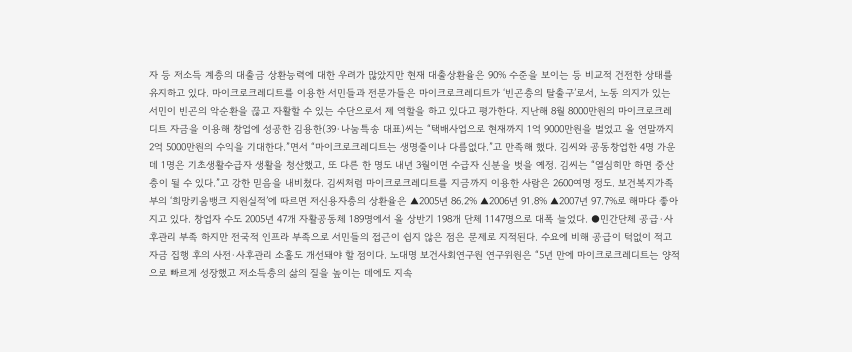자 등 저소득 계층의 대출금 상환능력에 대한 우려가 많았지만 현재 대출상환율은 90% 수준을 보이는 등 비교적 건전한 상태를 유지하고 있다. 마이크로크레디트를 이용한 서민들과 전문가들은 마이크로크레디트가 ‘빈곤층의 탈출구’로서, 노동 의지가 있는 서민이 빈곤의 악순환을 끊고 자활할 수 있는 수단으로서 제 역할을 하고 있다고 평가한다. 지난해 8월 8000만원의 마이크로크레디트 자금을 이용해 창업에 성공한 김용한(39·나눔특송 대표)씨는 “택배사업으로 현재까지 1억 9000만원을 벌었고 올 연말까지 2억 5000만원의 수익을 기대한다.”면서 “마이크로크레디트는 생명줄이나 다름없다.”고 만족해 했다. 김씨와 공동창업한 4명 가운데 1명은 기초생활수급자 생활을 청산했고, 또 다른 한 명도 내년 3월이면 수급자 신분을 벗을 예정. 김씨는 “열심히만 하면 중산층이 될 수 있다.”고 강한 믿음을 내비쳤다. 김씨처럼 마이크로크레디트를 지금까지 이용한 사람은 2600여명 정도. 보건복지가족부의 ‘희망키움뱅크 지원실적’에 따르면 저신용자층의 상환율은 ▲2005년 86.2% ▲2006년 91.8% ▲2007년 97.7%로 해마다 좋아지고 있다. 창업자 수도 2005년 47개 자활공동체 189명에서 올 상반기 198개 단체 1147명으로 대폭 늘었다. ●민간단체 공급·사후관리 부족 하지만 전국적 인프라 부족으로 서민들의 접근이 쉽지 않은 점은 문제로 지적된다. 수요에 비해 공급이 턱없이 적고 자금 집행 후의 사전·사후관리 소홀도 개선돼야 할 점이다. 노대명 보건사회연구원 연구위원은 “5년 만에 마이크로크레디트는 양적으로 빠르게 성장했고 저소득층의 삶의 질을 높이는 데에도 지속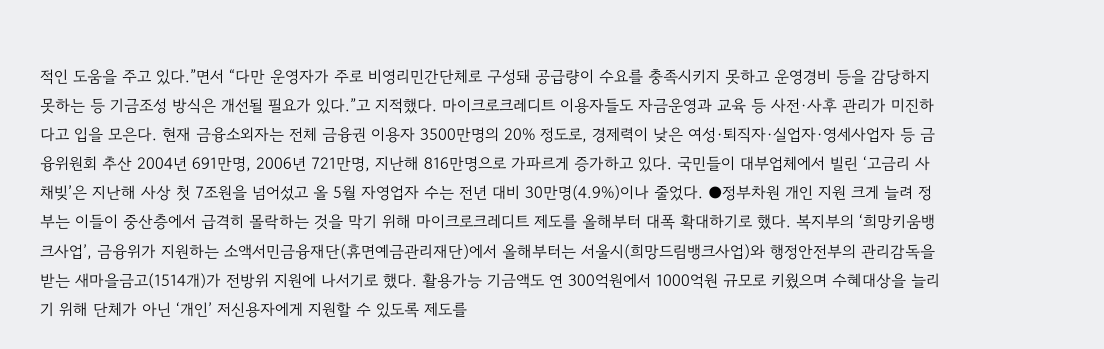적인 도움을 주고 있다.”면서 “다만 운영자가 주로 비영리민간단체로 구성돼 공급량이 수요를 충족시키지 못하고 운영경비 등을 감당하지 못하는 등 기금조성 방식은 개선될 필요가 있다.”고 지적했다. 마이크로크레디트 이용자들도 자금운영과 교육 등 사전·사후 관리가 미진하다고 입을 모은다. 현재 금융소외자는 전체 금융권 이용자 3500만명의 20% 정도로, 경제력이 낮은 여성·퇴직자·실업자·영세사업자 등 금융위원회 추산 2004년 691만명, 2006년 721만명, 지난해 816만명으로 가파르게 증가하고 있다. 국민들이 대부업체에서 빌린 ‘고금리 사채빚’은 지난해 사상 첫 7조원을 넘어섰고 올 5월 자영업자 수는 전년 대비 30만명(4.9%)이나 줄었다. ●정부차원 개인 지원 크게 늘려 정부는 이들이 중산층에서 급격히 몰락하는 것을 막기 위해 마이크로크레디트 제도를 올해부터 대폭 확대하기로 했다. 복지부의 ‘희망키움뱅크사업’, 금융위가 지원하는 소액서민금융재단(휴면예금관리재단)에서 올해부터는 서울시(희망드림뱅크사업)와 행정안전부의 관리감독을 받는 새마을금고(1514개)가 전방위 지원에 나서기로 했다. 활용가능 기금액도 연 300억원에서 1000억원 규모로 키웠으며 수혜대상을 늘리기 위해 단체가 아닌 ‘개인’ 저신용자에게 지원할 수 있도록 제도를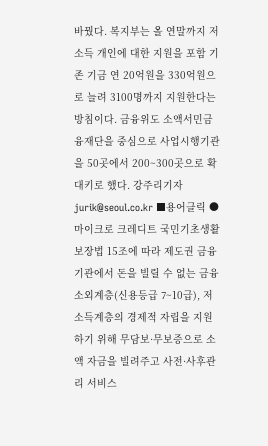바꿨다. 복지부는 올 연말까지 저소득 개인에 대한 지원을 포함 기존 기금 연 20억원을 330억원으로 늘려 3100명까지 지원한다는 방침이다. 금융위도 소액서민금융재단을 중심으로 사업시행기관을 50곳에서 200~300곳으로 확대키로 했다. 강주리기자 jurik@seoul.co.kr ■용어클릭 ●마이크로 크레디트 국민기초생활보장법 15조에 따라 제도권 금융기관에서 돈을 빌릴 수 없는 금융소외계층(신용등급 7~10급), 저소득계층의 경제적 자립을 지원하기 위해 무담보·무보증으로 소액 자금을 빌려주고 사전·사후관리 서비스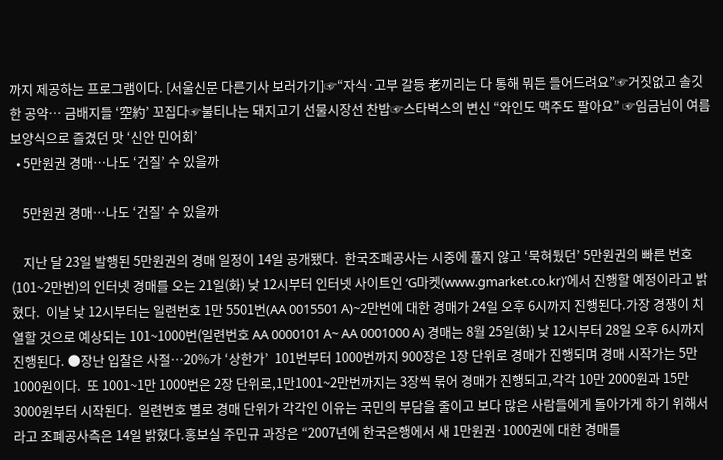까지 제공하는 프로그램이다. [서울신문 다른기사 보러가기]☞“자식·고부 갈등 老끼리는 다 통해 뭐든 들어드려요”☞거짓없고 솔깃한 공약… 금배지들 ‘空約’ 꼬집다☞불티나는 돼지고기 선물시장선 찬밥☞스타벅스의 변신 “와인도 맥주도 팔아요” ☞임금님이 여름 보양식으로 즐겼던 맛 ‘신안 민어회’
  • 5만원권 경매…나도 ‘건질’ 수 있을까

    5만원권 경매…나도 ‘건질’ 수 있을까

    지난 달 23일 발행된 5만원권의 경매 일정이 14일 공개됐다.  한국조폐공사는 시중에 풀지 않고 ‘묵혀뒀던’ 5만원권의 빠른 번호(101~2만번)의 인터넷 경매를 오는 21일(화) 낮 12시부터 인터넷 사이트인 ‘G마켓(www.gmarket.co.kr)’에서 진행할 예정이라고 밝혔다.  이날 낮 12시부터는 일련번호 1만 5501번(AA 0015501 A)~2만번에 대한 경매가 24일 오후 6시까지 진행된다.가장 경쟁이 치열할 것으로 예상되는 101~1000번(일련번호 AA 0000101 A~ AA 0001000 A) 경매는 8월 25일(화) 낮 12시부터 28일 오후 6시까지 진행된다. ●장난 입찰은 사절…20%가 ‘상한가’  101번부터 1000번까지 900장은 1장 단위로 경매가 진행되며 경매 시작가는 5만 1000원이다.  또 1001~1만 1000번은 2장 단위로,1만1001~2만번까지는 3장씩 묶어 경매가 진행되고,각각 10만 2000원과 15만 3000원부터 시작된다.  일련번호 별로 경매 단위가 각각인 이유는 국민의 부담을 줄이고 보다 많은 사람들에게 돌아가게 하기 위해서라고 조폐공사측은 14일 밝혔다.홍보실 주민규 과장은 “2007년에 한국은행에서 새 1만원권·1000권에 대한 경매를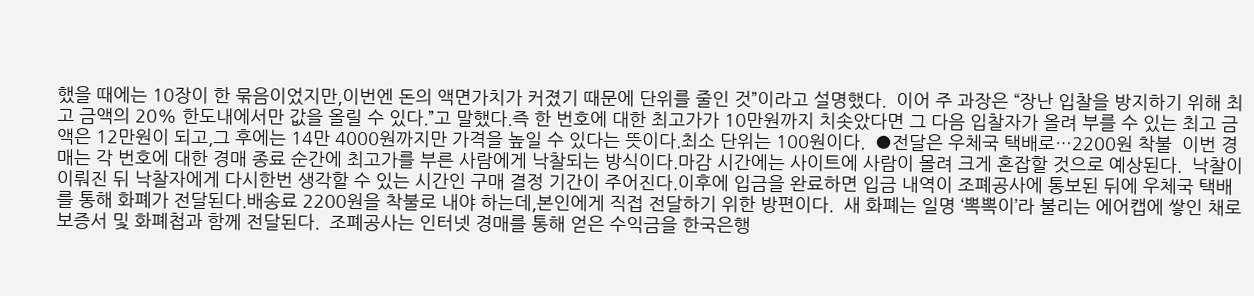했을 때에는 10장이 한 묶음이었지만,이번엔 돈의 액면가치가 커졌기 때문에 단위를 줄인 것”이라고 설명했다.  이어 주 과장은 “장난 입찰을 방지하기 위해 최고 금액의 20% 한도내에서만 값을 올릴 수 있다.”고 말했다.즉 한 번호에 대한 최고가가 10만원까지 치솟았다면 그 다음 입찰자가 올려 부를 수 있는 최고 금액은 12만원이 되고,그 후에는 14만 4000원까지만 가격을 높일 수 있다는 뜻이다.최소 단위는 100원이다.  ●전달은 우체국 택배로…2200원 착불  이번 경매는 각 번호에 대한 경매 종료 순간에 최고가를 부른 사람에게 낙찰되는 방식이다.마감 시간에는 사이트에 사람이 몰려 크게 혼잡할 것으로 예상된다.  낙찰이 이뤄진 뒤 낙찰자에게 다시한번 생각할 수 있는 시간인 구매 결정 기간이 주어진다.이후에 입금을 완료하면 입금 내역이 조폐공사에 통보된 뒤에 우체국 택배를 통해 화폐가 전달된다.배송료 2200원을 착불로 내야 하는데,본인에게 직접 전달하기 위한 방편이다.  새 화폐는 일명 ‘뽁뽁이’라 불리는 에어캡에 쌓인 채로 보증서 및 화폐첩과 함께 전달된다.  조폐공사는 인터넷 경매를 통해 얻은 수익금을 한국은행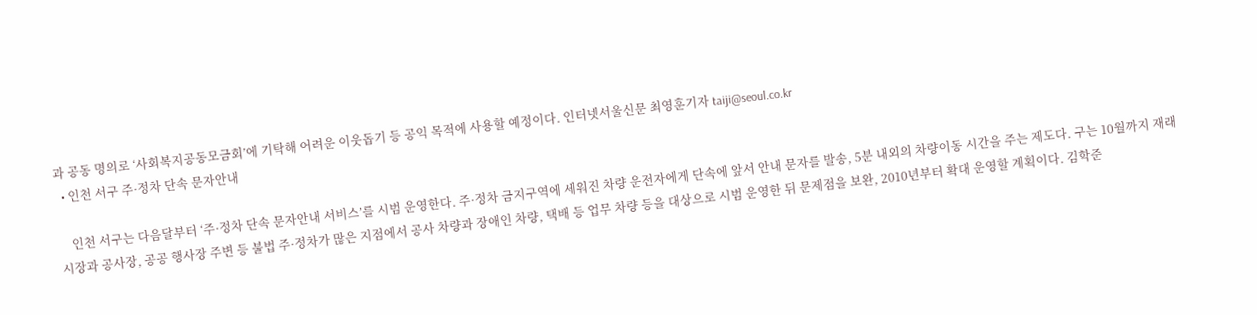과 공동 명의로 ‘사회복지공동모금회’에 기탁해 어려운 이웃돕기 등 공익 목적에 사용할 예정이다. 인터넷서울신문 최영훈기자 taiji@seoul.co.kr
  • 인천 서구 주·정차 단속 문자안내

    인천 서구는 다음달부터 ‘주·정차 단속 문자안내 서비스’를 시범 운영한다. 주·정차 금지구역에 세워진 차량 운전자에게 단속에 앞서 안내 문자를 발송, 5분 내외의 차량이동 시간을 주는 제도다. 구는 10월까지 재래시장과 공사장, 공공 행사장 주변 등 불법 주·정차가 많은 지점에서 공사 차량과 장애인 차량, 택배 등 업무 차량 등을 대상으로 시범 운영한 뒤 문제점을 보완, 2010년부터 확대 운영할 계획이다. 김학준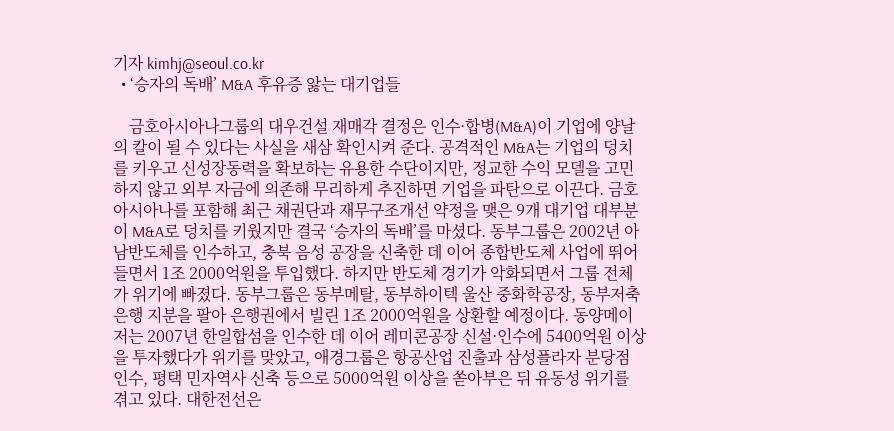기자 kimhj@seoul.co.kr
  • ‘승자의 독배’ M&A 후유증 앓는 대기업들

    금호아시아나그룹의 대우건설 재매각 결정은 인수·합병(M&A)이 기업에 양날의 칼이 될 수 있다는 사실을 새삼 확인시켜 준다. 공격적인 M&A는 기업의 덩치를 키우고 신성장동력을 확보하는 유용한 수단이지만, 정교한 수익 모델을 고민하지 않고 외부 자금에 의존해 무리하게 추진하면 기업을 파탄으로 이끈다. 금호아시아나를 포함해 최근 채권단과 재무구조개선 약정을 맺은 9개 대기업 대부분이 M&A로 덩치를 키웠지만 결국 ‘승자의 독배’를 마셨다. 동부그룹은 2002년 아남반도체를 인수하고, 충북 음성 공장을 신축한 데 이어 종합반도체 사업에 뛰어들면서 1조 2000억원을 투입했다. 하지만 반도체 경기가 악화되면서 그룹 전체가 위기에 빠졌다. 동부그룹은 동부메탈, 동부하이텍 울산 중화학공장, 동부저축은행 지분을 팔아 은행권에서 빌린 1조 2000억원을 상환할 예정이다. 동양메이저는 2007년 한일합섬을 인수한 데 이어 레미콘공장 신설·인수에 5400억원 이상을 투자했다가 위기를 맞았고, 애경그룹은 항공산업 진출과 삼성플라자 분당점 인수, 평택 민자역사 신축 등으로 5000억원 이상을 쏟아부은 뒤 유동성 위기를 겪고 있다. 대한전선은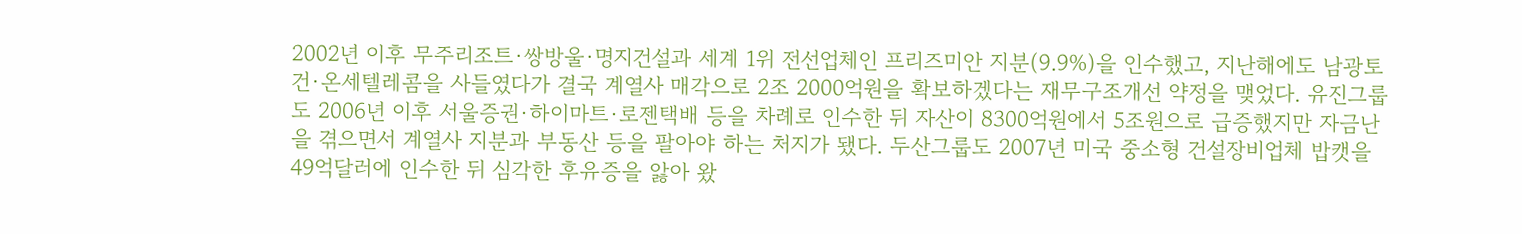2002년 이후 무주리조트·쌍방울·명지건설과 세계 1위 전선업체인 프리즈미안 지분(9.9%)을 인수했고, 지난해에도 남광토건·온세텔레콤을 사들였다가 결국 계열사 매각으로 2조 2000억원을 확보하겠다는 재무구조개선 약정을 맺었다. 유진그룹도 2006년 이후 서울증권·하이마트·로젠택배 등을 차례로 인수한 뒤 자산이 8300억원에서 5조원으로 급증했지만 자금난을 겪으면서 계열사 지분과 부동산 등을 팔아야 하는 처지가 됐다. 두산그룹도 2007년 미국 중소형 건설장비업체 밥캣을 49억달러에 인수한 뒤 심각한 후유증을 앓아 왔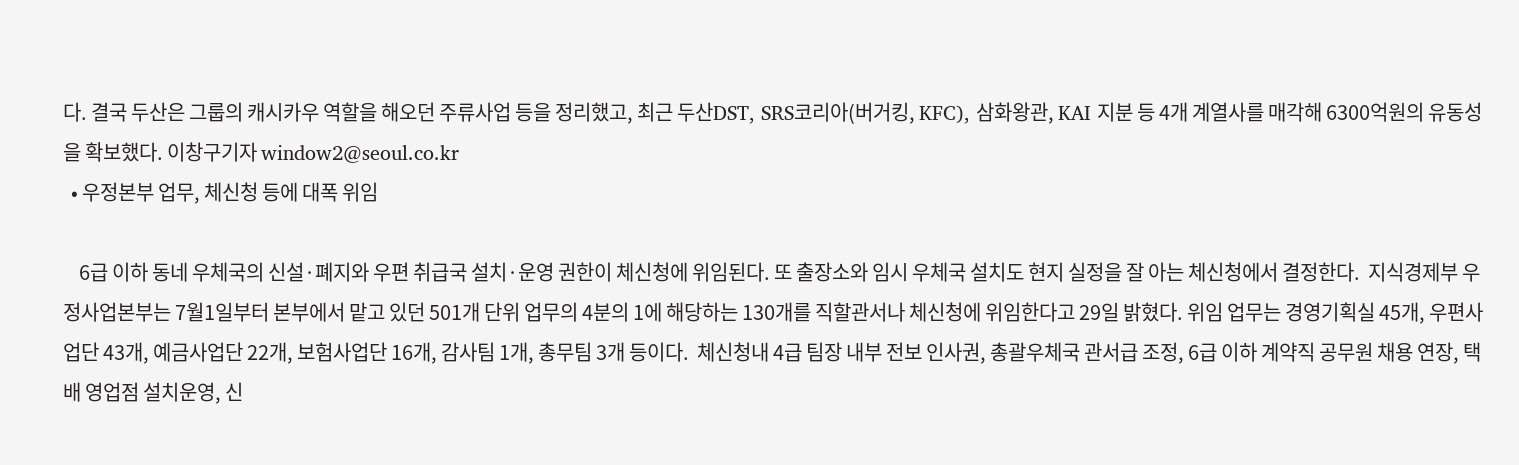다. 결국 두산은 그룹의 캐시카우 역할을 해오던 주류사업 등을 정리했고, 최근 두산DST, SRS코리아(버거킹, KFC), 삼화왕관, KAI 지분 등 4개 계열사를 매각해 6300억원의 유동성을 확보했다. 이창구기자 window2@seoul.co.kr
  • 우정본부 업무, 체신청 등에 대폭 위임

    6급 이하 동네 우체국의 신설·폐지와 우편 취급국 설치·운영 권한이 체신청에 위임된다. 또 출장소와 임시 우체국 설치도 현지 실정을 잘 아는 체신청에서 결정한다.  지식경제부 우정사업본부는 7월1일부터 본부에서 맡고 있던 501개 단위 업무의 4분의 1에 해당하는 130개를 직할관서나 체신청에 위임한다고 29일 밝혔다. 위임 업무는 경영기획실 45개, 우편사업단 43개, 예금사업단 22개, 보험사업단 16개, 감사팀 1개, 총무팀 3개 등이다.  체신청내 4급 팀장 내부 전보 인사권, 총괄우체국 관서급 조정, 6급 이하 계약직 공무원 채용 연장, 택배 영업점 설치운영, 신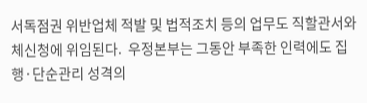서독점권 위반업체 적발 및 법적조치 등의 업무도 직할관서와 체신청에 위임된다.  우정본부는 그동안 부족한 인력에도 집행·단순관리 성격의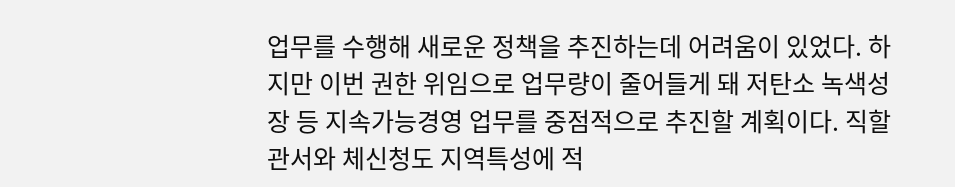업무를 수행해 새로운 정책을 추진하는데 어려움이 있었다. 하지만 이번 권한 위임으로 업무량이 줄어들게 돼 저탄소 녹색성장 등 지속가능경영 업무를 중점적으로 추진할 계획이다. 직할관서와 체신청도 지역특성에 적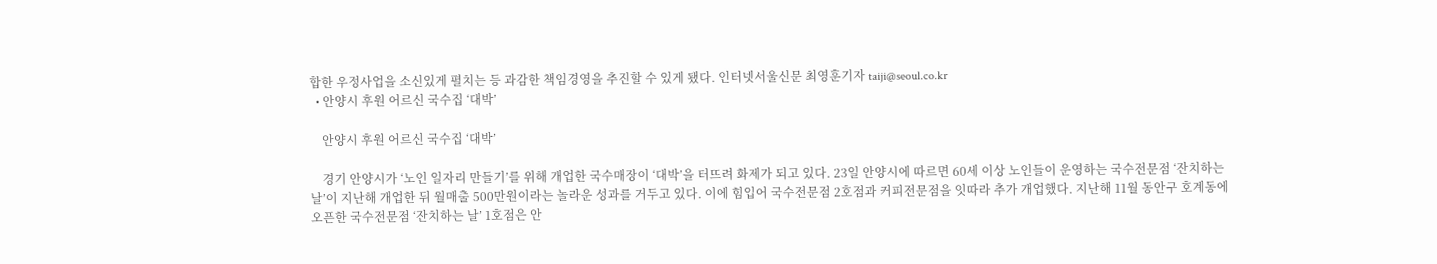합한 우정사업을 소신있게 펼치는 등 과감한 책임경영을 추진할 수 있게 됐다. 인터넷서울신문 최영훈기자 taiji@seoul.co.kr
  • 안양시 후원 어르신 국수집 ‘대박’

    안양시 후원 어르신 국수집 ‘대박’

    경기 안양시가 ‘노인 일자리 만들기’를 위해 개업한 국수매장이 ‘대박’을 터뜨려 화제가 되고 있다. 23일 안양시에 따르면 60세 이상 노인들이 운영하는 국수전문점 ‘잔치하는 날’이 지난해 개업한 뒤 월매출 500만원이라는 놀라운 성과를 거두고 있다. 이에 힘입어 국수전문점 2호점과 커피전문점을 잇따라 추가 개업했다. 지난해 11월 동안구 호계동에 오픈한 국수전문점 ‘잔치하는 날’ 1호점은 안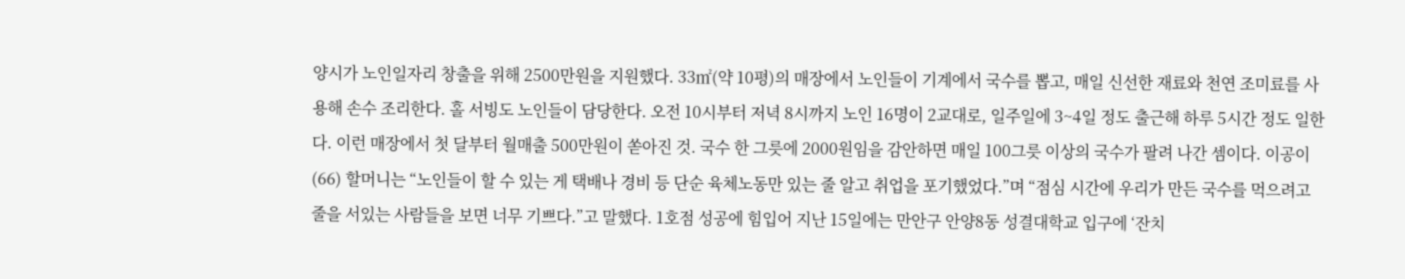양시가 노인일자리 창출을 위해 2500만원을 지원했다. 33㎡(약 10평)의 매장에서 노인들이 기계에서 국수를 뽑고, 매일 신선한 재료와 천연 조미료를 사용해 손수 조리한다. 홀 서빙도 노인들이 담당한다. 오전 10시부터 저녁 8시까지 노인 16명이 2교대로, 일주일에 3~4일 정도 출근해 하루 5시간 정도 일한다. 이런 매장에서 첫 달부터 월매출 500만원이 쏟아진 것. 국수 한 그릇에 2000원임을 감안하면 매일 100그릇 이상의 국수가 팔려 나간 셈이다. 이공이(66) 할머니는 “노인들이 할 수 있는 게 택배나 경비 등 단순 육체노동만 있는 줄 알고 취업을 포기했었다.”며 “점심 시간에 우리가 만든 국수를 먹으려고 줄을 서있는 사람들을 보면 너무 기쁘다.”고 말했다. 1호점 성공에 힘입어 지난 15일에는 만안구 안양8동 성결대학교 입구에 ‘잔치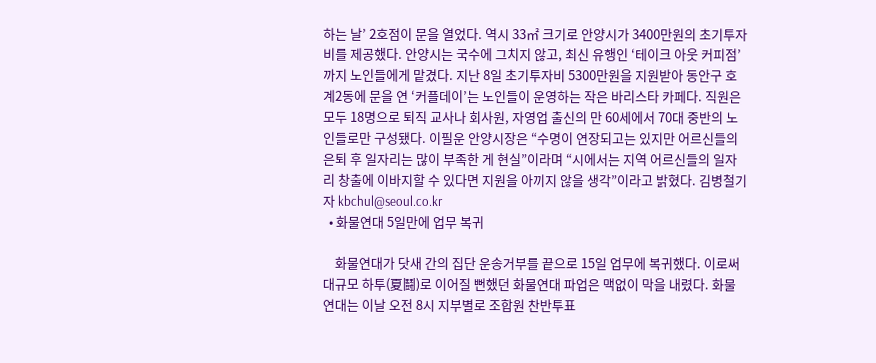하는 날’ 2호점이 문을 열었다. 역시 33㎡ 크기로 안양시가 3400만원의 초기투자비를 제공했다. 안양시는 국수에 그치지 않고, 최신 유행인 ‘테이크 아웃 커피점’까지 노인들에게 맡겼다. 지난 8일 초기투자비 5300만원을 지원받아 동안구 호계2동에 문을 연 ‘커플데이’는 노인들이 운영하는 작은 바리스타 카페다. 직원은 모두 18명으로 퇴직 교사나 회사원, 자영업 출신의 만 60세에서 70대 중반의 노인들로만 구성됐다. 이필운 안양시장은 “수명이 연장되고는 있지만 어르신들의 은퇴 후 일자리는 많이 부족한 게 현실”이라며 “시에서는 지역 어르신들의 일자리 창출에 이바지할 수 있다면 지원을 아끼지 않을 생각”이라고 밝혔다. 김병철기자 kbchul@seoul.co.kr
  • 화물연대 5일만에 업무 복귀

    화물연대가 닷새 간의 집단 운송거부를 끝으로 15일 업무에 복귀했다. 이로써 대규모 하투(夏鬪)로 이어질 뻔했던 화물연대 파업은 맥없이 막을 내렸다. 화물연대는 이날 오전 8시 지부별로 조합원 찬반투표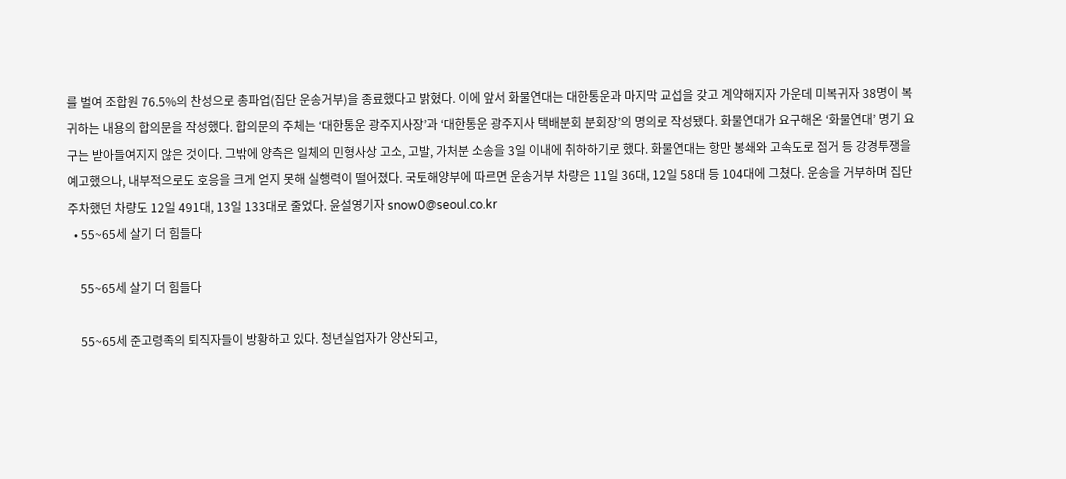를 벌여 조합원 76.5%의 찬성으로 총파업(집단 운송거부)을 종료했다고 밝혔다. 이에 앞서 화물연대는 대한통운과 마지막 교섭을 갖고 계약해지자 가운데 미복귀자 38명이 복귀하는 내용의 합의문을 작성했다. 합의문의 주체는 ‘대한통운 광주지사장’과 ‘대한통운 광주지사 택배분회 분회장’의 명의로 작성됐다. 화물연대가 요구해온 ‘화물연대’ 명기 요구는 받아들여지지 않은 것이다. 그밖에 양측은 일체의 민형사상 고소, 고발, 가처분 소송을 3일 이내에 취하하기로 했다. 화물연대는 항만 봉쇄와 고속도로 점거 등 강경투쟁을 예고했으나, 내부적으로도 호응을 크게 얻지 못해 실행력이 떨어졌다. 국토해양부에 따르면 운송거부 차량은 11일 36대, 12일 58대 등 104대에 그쳤다. 운송을 거부하며 집단 주차했던 차량도 12일 491대, 13일 133대로 줄었다. 윤설영기자 snow0@seoul.co.kr
  • 55~65세 살기 더 힘들다

    55~65세 살기 더 힘들다

    55~65세 준고령족의 퇴직자들이 방황하고 있다. 청년실업자가 양산되고,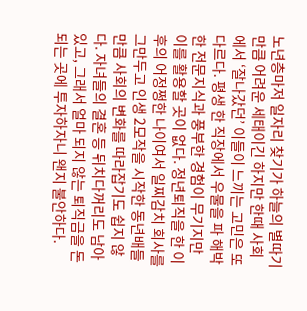노년층마저 일자리 찾기가 하늘의 별따기 만큼 어려운 세태이긴 하지만 한때 사회에서 ‘잘나갔던’ 이들이 느끼는 고민은 또 다르다. 평생 한 직장에서 우물을 파 해박한 전문지식과 풍부한 경험이 무기지만 이를 활용할 곳이 없다. 정년퇴직을 한 이후의 어정쩡한 나이여서 일찌감치 회사를 그만두고 인생 2모작을 시작한 동년배들만큼 사회의 변화를 따라잡기도 쉽지 않다. 자녀들의 결혼 등 뒤치다꺼리도 남아 있고, 그래서 얼마 되지 않는 퇴직금을 돈 되는 곳에 투자하자니 왠지 불안하다.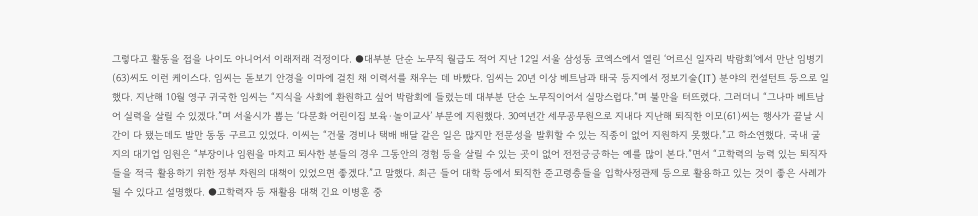그렇다고 활동을 접을 나이도 아니어서 이래저래 걱정이다. ●대부분 단순 노무직 월급도 적어 지난 12일 서울 삼성동 코엑스에서 열린 ‘어르신 일자리 박람회’에서 만난 임병기(63)씨도 이런 케이스다. 임씨는 돋보기 안경을 이마에 걸친 채 이력서를 채우는 데 바빴다. 임씨는 20년 이상 베트남과 태국 등지에서 정보기술(IT) 분야의 컨설턴트 등으로 일했다. 지난해 10월 영구 귀국한 임씨는 “지식을 사회에 환원하고 싶어 박람회에 들렀는데 대부분 단순 노무직이어서 실망스럽다.”며 불만을 터뜨렸다. 그러더니 “그나마 베트남어 실력을 살릴 수 있겠다.”며 서울시가 뽑는 ‘다문화 어린이집 보육·놀이교사’ 부문에 지원했다. 30여년간 세무공무원으로 지내다 지난해 퇴직한 이모(61)씨는 행사가 끝날 시간이 다 됐는데도 발만 동동 구르고 있었다. 이씨는 “건물 경비나 택배 배달 같은 일은 많지만 전문성을 발휘할 수 있는 직종이 없어 지원하지 못했다.”고 하소연했다. 국내 굴지의 대기업 임원은 “부장이나 임원을 마치고 퇴사한 분들의 경우 그동안의 경험 등을 살릴 수 있는 곳이 없어 전전긍긍하는 예를 많이 본다.”면서 “고학력의 능력 있는 퇴직자들을 적극 활용하기 위한 정부 차원의 대책이 있었으면 좋겠다.”고 말했다. 최근 들어 대학 등에서 퇴직한 준고령층들을 입학사정관제 등으로 활용하고 있는 것이 좋은 사례가 될 수 있다고 설명했다. ●고학력자 등 재활용 대책 긴요 이병훈 중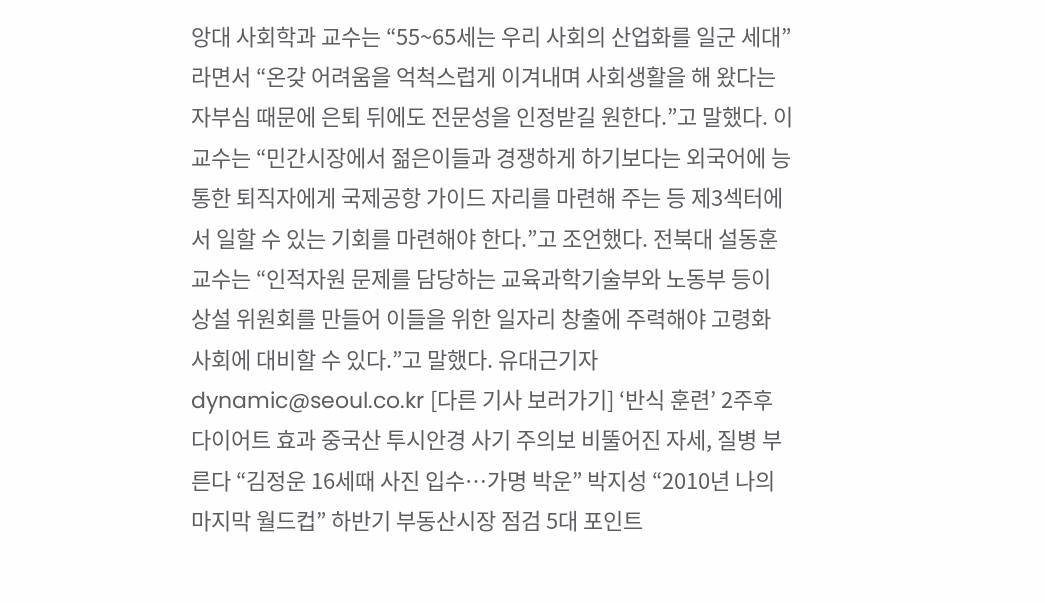앙대 사회학과 교수는 “55~65세는 우리 사회의 산업화를 일군 세대”라면서 “온갖 어려움을 억척스럽게 이겨내며 사회생활을 해 왔다는 자부심 때문에 은퇴 뒤에도 전문성을 인정받길 원한다.”고 말했다. 이 교수는 “민간시장에서 젊은이들과 경쟁하게 하기보다는 외국어에 능통한 퇴직자에게 국제공항 가이드 자리를 마련해 주는 등 제3섹터에서 일할 수 있는 기회를 마련해야 한다.”고 조언했다. 전북대 설동훈 교수는 “인적자원 문제를 담당하는 교육과학기술부와 노동부 등이 상설 위원회를 만들어 이들을 위한 일자리 창출에 주력해야 고령화 사회에 대비할 수 있다.”고 말했다. 유대근기자 dynamic@seoul.co.kr [다른 기사 보러가기] ‘반식 훈련’ 2주후 다이어트 효과 중국산 투시안경 사기 주의보 비뚤어진 자세, 질병 부른다 “김정운 16세때 사진 입수…가명 박운” 박지성 “2010년 나의 마지막 월드컵” 하반기 부동산시장 점검 5대 포인트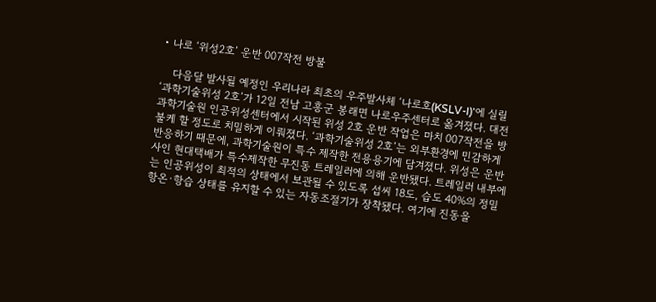• 나로 ‘위성2호’ 운반 007작전 방불

    다음달 발사될 예정인 우리나라 최초의 우주발사체 ‘나로호(KSLV-I)’에 실릴 ‘과학기술위성 2호’가 12일 전남 고흥군 봉래면 나로우주센터로 옮겨졌다. 대전 과학기술원 인공위성센터에서 시작된 위성 2호 운반 작업은 마치 007작전을 방불케 할 정도로 치밀하게 이뤄졌다. ‘과학기술위성 2호’는 외부환경에 민감하게 반응하기 때문에, 과학기술원이 특수 제작한 전용용기에 담겨졌다. 위성은 운반사인 현대택배가 특수제작한 무진동 트레일러에 의해 운반됐다. 트레일러 내부에는 인공위성이 최적의 상태에서 보관될 수 있도록 섭씨 18도, 습도 40%의 정밀 항온·항습 상태를 유지할 수 있는 자동조절기가 장착됐다. 여기에 진동을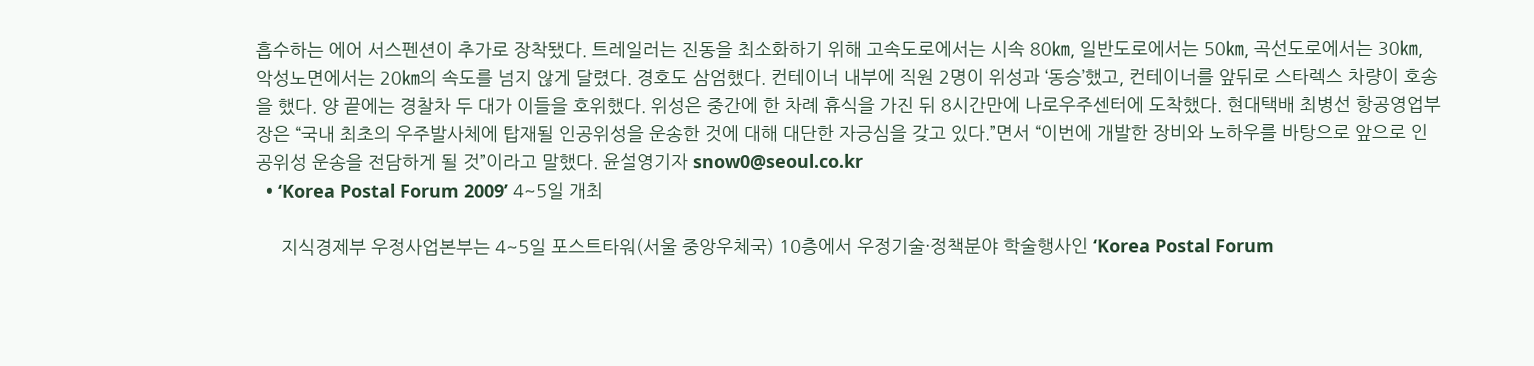흡수하는 에어 서스펜션이 추가로 장착됐다. 트레일러는 진동을 최소화하기 위해 고속도로에서는 시속 80㎞, 일반도로에서는 50㎞, 곡선도로에서는 30㎞, 악성노면에서는 20㎞의 속도를 넘지 않게 달렸다. 경호도 삼엄했다. 컨테이너 내부에 직원 2명이 위성과 ‘동승’했고, 컨테이너를 앞뒤로 스타렉스 차량이 호송을 했다. 양 끝에는 경찰차 두 대가 이들을 호위했다. 위성은 중간에 한 차례 휴식을 가진 뒤 8시간만에 나로우주센터에 도착했다. 현대택배 최병선 항공영업부장은 “국내 최초의 우주발사체에 탑재될 인공위성을 운송한 것에 대해 대단한 자긍심을 갖고 있다.”면서 “이번에 개발한 장비와 노하우를 바탕으로 앞으로 인공위성 운송을 전담하게 될 것”이라고 말했다. 윤설영기자 snow0@seoul.co.kr
  • ‘Korea Postal Forum 2009’ 4~5일 개최

     지식경제부 우정사업본부는 4~5일 포스트타워(서울 중앙우체국) 10층에서 우정기술·정책분야 학술행사인 ‘Korea Postal Forum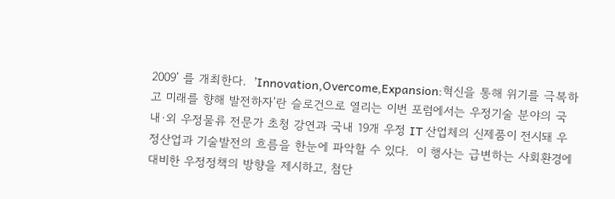2009’ 를 개최한다.  ’Innovation,Overcome,Expansion:혁신을 통해 위기를 극복하고 미래를 향해 발전하자’란 슬로건으로 열리는 이번 포럼에서는 우정기술 분야의 국내·외 우정물류 전문가 초청 강연과 국내 19개 우정 IT 산업체의 신제품이 전시돼 우정산업과 기술발전의 흐름을 한눈에 파악할 수 있다.  이 행사는 급변하는 사회환경에 대비한 우정정책의 방향을 제시하고, 첨단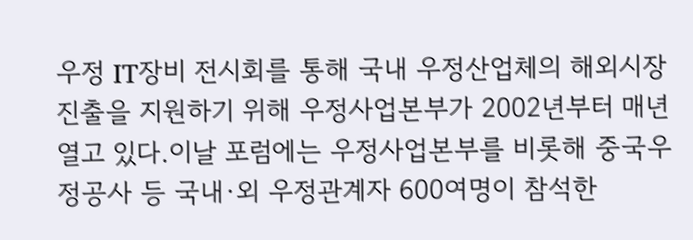우정 IT장비 전시회를 통해 국내 우정산업체의 해외시장 진출을 지원하기 위해 우정사업본부가 2002년부터 매년 열고 있다.이날 포럼에는 우정사업본부를 비롯해 중국우정공사 등 국내·외 우정관계자 600여명이 참석한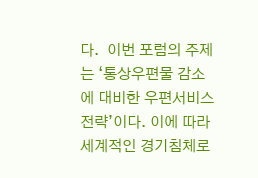다.  이번 포럼의 주제는 ‘통상우편물 감소에 대비한 우편서비스 전략’이다. 이에 따라 세계적인 경기침체로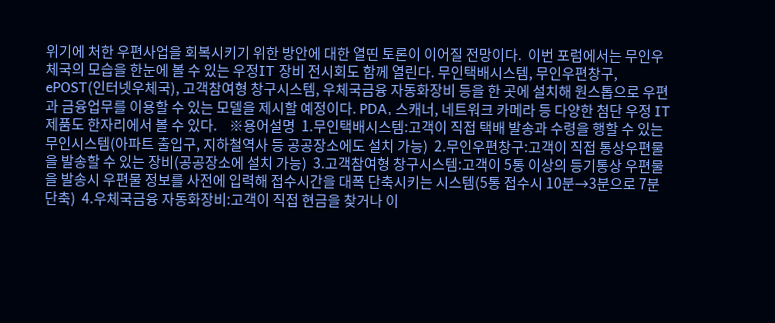위기에 처한 우편사업을 회복시키기 위한 방안에 대한 열띤 토론이 이어질 전망이다.  이번 포럼에서는 무인우체국의 모습을 한눈에 볼 수 있는 우정IT 장비 전시회도 함께 열린다. 무인택배시스템, 무인우편창구, ePOST(인터넷우체국), 고객참여형 창구시스템, 우체국금융 자동화장비 등을 한 곳에 설치해 원스톱으로 우편과 금융업무를 이용할 수 있는 모델을 제시할 예정이다. PDA, 스캐너, 네트워크 카메라 등 다양한 첨단 우정 IT 제품도 한자리에서 볼 수 있다.    ※용어설명  1.무인택배시스템:고객이 직접 택배 발송과 수령을 행할 수 있는 무인시스템(아파트 출입구, 지하철역사 등 공공장소에도 설치 가능)  2.무인우편창구:고객이 직접 통상우편물을 발송할 수 있는 장비(공공장소에 설치 가능)  3.고객참여형 창구시스템:고객이 5통 이상의 등기통상 우편물을 발송시 우편물 정보를 사전에 입력해 접수시간을 대폭 단축시키는 시스템(5통 접수시 10분→3분으로 7분 단축)  4.우체국금융 자동화장비:고객이 직접 현금을 찾거나 이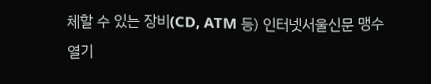체할 수 있는 장비(CD, ATM 등) 인터넷서울신문 맹수열기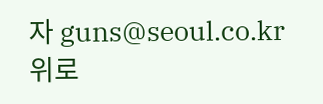자 guns@seoul.co.kr
위로